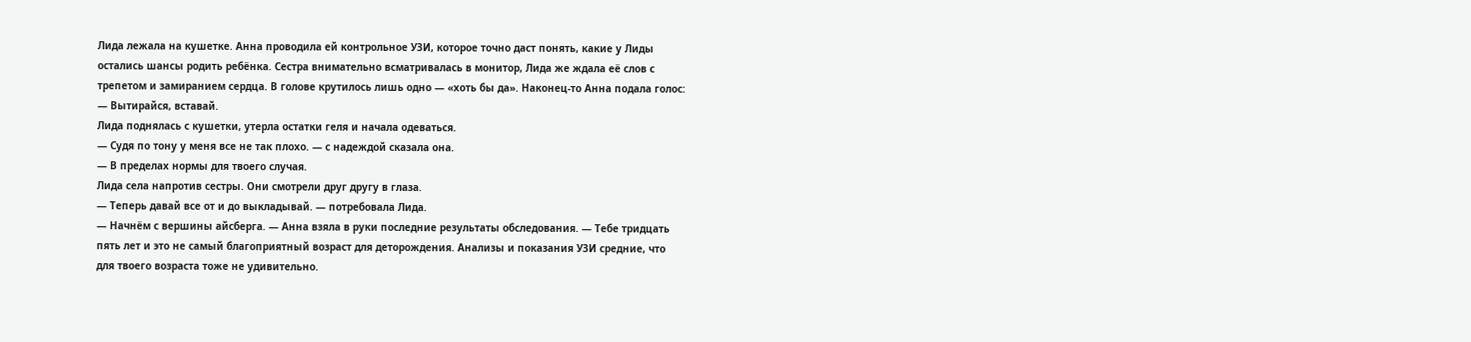Лида лежала на кушетке. Анна проводила ей контрольное УЗИ, которое точно даст понять, какие у Лиды остались шансы родить ребёнка. Сестра внимательно всматривалась в монитор, Лида же ждала её слов с трепетом и замиранием сердца. В голове крутилось лишь одно — «хоть бы да». Наконец-то Анна подала голос:
— Вытирайся, вставай.
Лида поднялась с кушетки, утерла остатки геля и начала одеваться.
— Судя по тону у меня все не так плохо. — с надеждой сказала она.
— В пределах нормы для твоего случая.
Лида села напротив сестры. Они смотрели друг другу в глаза.
— Теперь давай все от и до выкладывай. — потребовала Лида.
— Начнём с вершины айсберга. — Анна взяла в руки последние результаты обследования. — Тебе тридцать пять лет и это не самый благоприятный возраст для деторождения. Анализы и показания УЗИ средние, что для твоего возраста тоже не удивительно.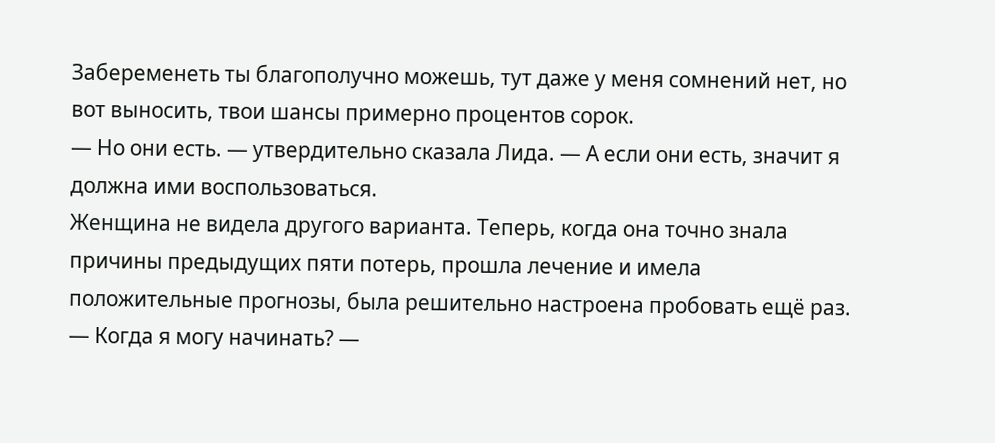Забеременеть ты благополучно можешь, тут даже у меня сомнений нет, но вот выносить, твои шансы примерно процентов сорок.
— Но они есть. — утвердительно сказала Лида. — А если они есть, значит я должна ими воспользоваться.
Женщина не видела другого варианта. Теперь, когда она точно знала причины предыдущих пяти потерь, прошла лечение и имела положительные прогнозы, была решительно настроена пробовать ещё раз.
— Когда я могу начинать? —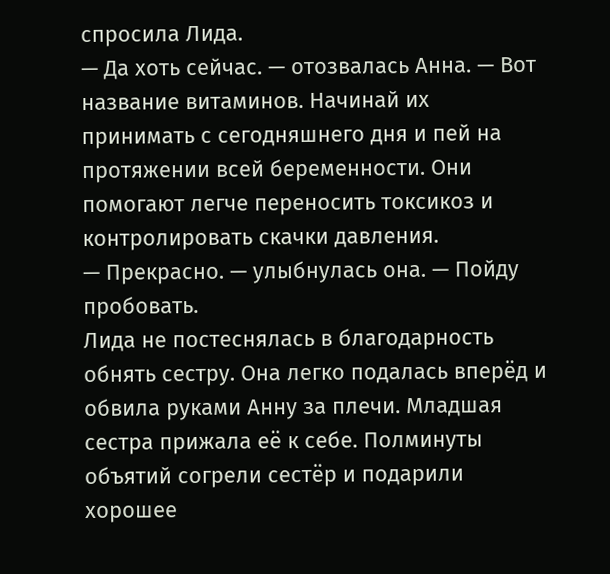спросила Лида.
— Да хоть сейчас. — отозвалась Анна. — Вот название витаминов. Начинай их принимать с сегодняшнего дня и пей на протяжении всей беременности. Они помогают легче переносить токсикоз и контролировать скачки давления.
— Прекрасно. — улыбнулась она. — Пойду пробовать.
Лида не постеснялась в благодарность обнять сестру. Она легко подалась вперёд и обвила руками Анну за плечи. Младшая сестра прижала её к себе. Полминуты объятий согрели сестёр и подарили хорошее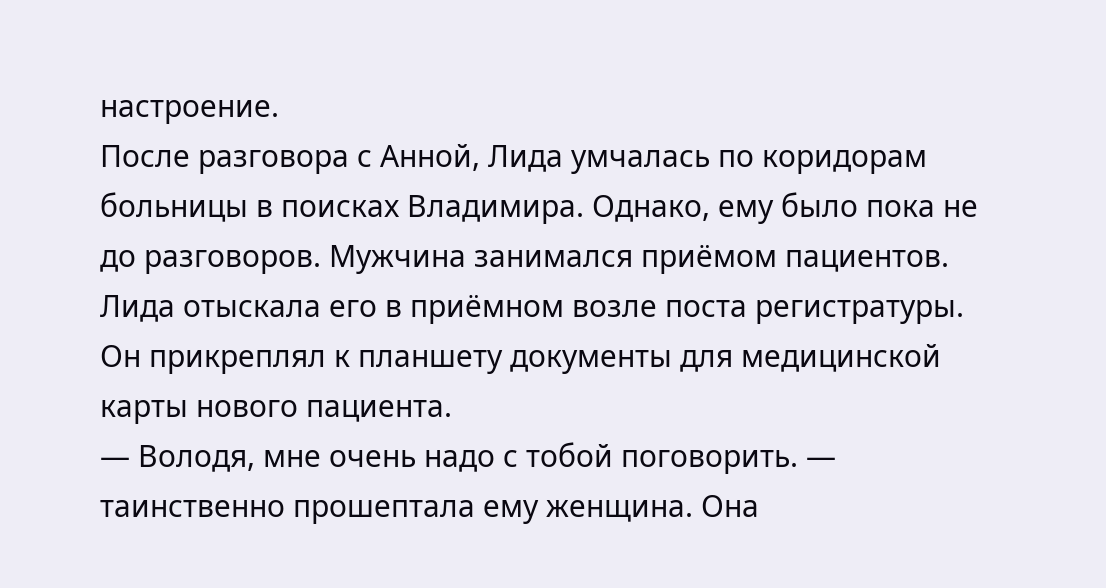настроение.
После разговора с Анной, Лида умчалась по коридорам больницы в поисках Владимира. Однако, ему было пока не до разговоров. Мужчина занимался приёмом пациентов. Лида отыскала его в приёмном возле поста регистратуры. Он прикреплял к планшету документы для медицинской карты нового пациента.
— Володя, мне очень надо с тобой поговорить. — таинственно прошептала ему женщина. Она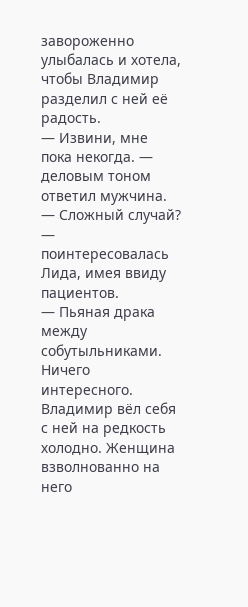завороженно улыбалась и хотела, чтобы Владимир разделил с ней её радость.
— Извини, мне пока некогда. — деловым тоном ответил мужчина.
— Сложный случай? — поинтересовалась Лида, имея ввиду пациентов.
— Пьяная драка между собутыльниками. Ничего интересного.
Владимир вёл себя с ней на редкость холодно. Женщина взволнованно на него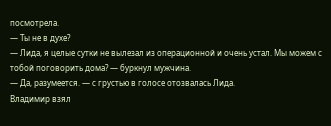посмотрела.
— Ты не в духе?
— Лида, я целые сутки не вылезал из операционной и очень устал. Мы можем с тобой поговорить дома? — буркнул мужчина.
— Да, разумеется. — с грустью в голосе отозвалась Лида.
Владимир взял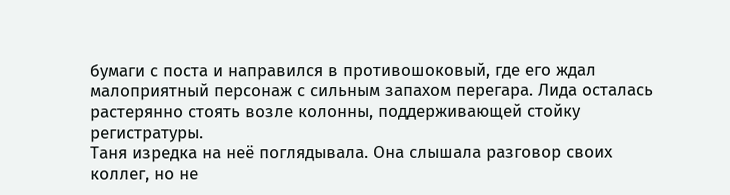бумаги с поста и направился в противошоковый, где его ждал малоприятный персонаж с сильным запахом перегара. Лида осталась растерянно стоять возле колонны, поддерживающей стойку регистратуры.
Таня изредка на неё поглядывала. Она слышала разговор своих коллег, но не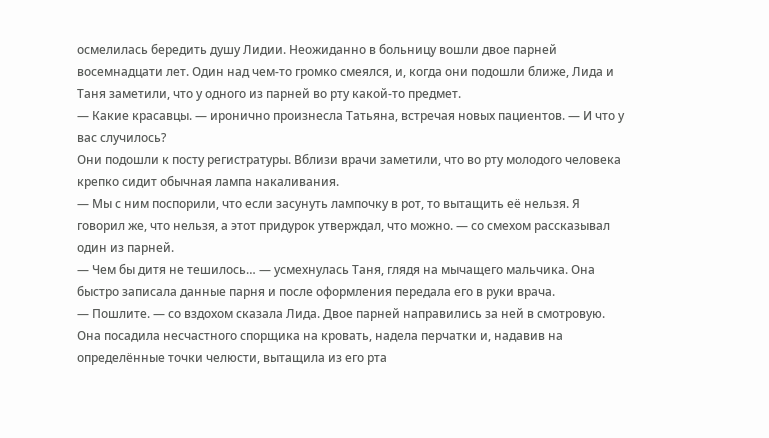осмелилась бередить душу Лидии. Неожиданно в больницу вошли двое парней восемнадцати лет. Один над чем-то громко смеялся, и, когда они подошли ближе, Лида и Таня заметили, что у одного из парней во рту какой-то предмет.
— Какие красавцы. — иронично произнесла Татьяна, встречая новых пациентов. — И что у вас случилось?
Они подошли к посту регистратуры. Вблизи врачи заметили, что во рту молодого человека крепко сидит обычная лампа накаливания.
— Мы с ним поспорили, что если засунуть лампочку в рот, то вытащить её нельзя. Я говорил же, что нельзя, а этот придурок утверждал, что можно. — со смехом рассказывал один из парней.
— Чем бы дитя не тешилось… — усмехнулась Таня, глядя на мычащего мальчика. Она быстро записала данные парня и после оформления передала его в руки врача.
— Пошлите. — со вздохом сказала Лида. Двое парней направились за ней в смотровую. Она посадила несчастного спорщика на кровать, надела перчатки и, надавив на определённые точки челюсти, вытащила из его рта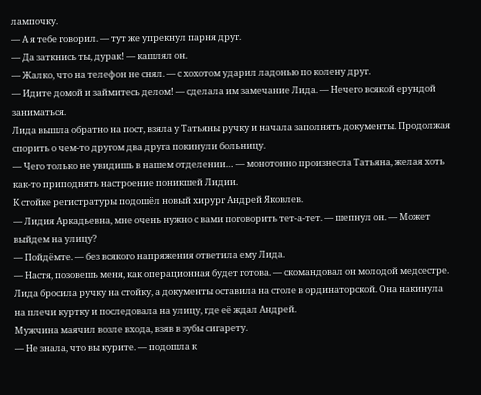лампочку.
— А я тебе говорил. — тут же упрекнул парня друг.
— Да заткнись ты, дурак! — кашлял он.
— Жалко, что на телефон не снял. — с хохотом ударил ладонью по колену друг.
— Идите домой и займитесь делом! — сделала им замечание Лида. — Нечего всякой ерундой заниматься.
Лида вышла обратно на пост, взяла у Татьяны ручку и начала заполнять документы. Продолжая спорить о чем-то другом два друга покинули больницу.
— Чего только не увидишь в нашем отделении… — монотонно произнесла Татьяна, желая хоть как-то приподнять настроение поникшей Лидии.
К стойке регистратуры подошёл новый хирург Андрей Яковлев.
— Лидия Аркадьевна, мне очень нужно с вами поговорить тет-а-тет. — шепнул он. — Может выйдем на улицу?
— Пойдёмте. — без всякого напряжения ответила ему Лида.
— Настя, позовешь меня, как операционная будет готова. — скомандовал он молодой медсестре. Лида бросила ручку на стойку, а документы оставила на столе в ординаторской. Она накинула на плечи куртку и последовала на улицу, где её ждал Андрей.
Мужчина маячил возле входа, взяв в зубы сигарету.
— Не знала, что вы курите. — подошла к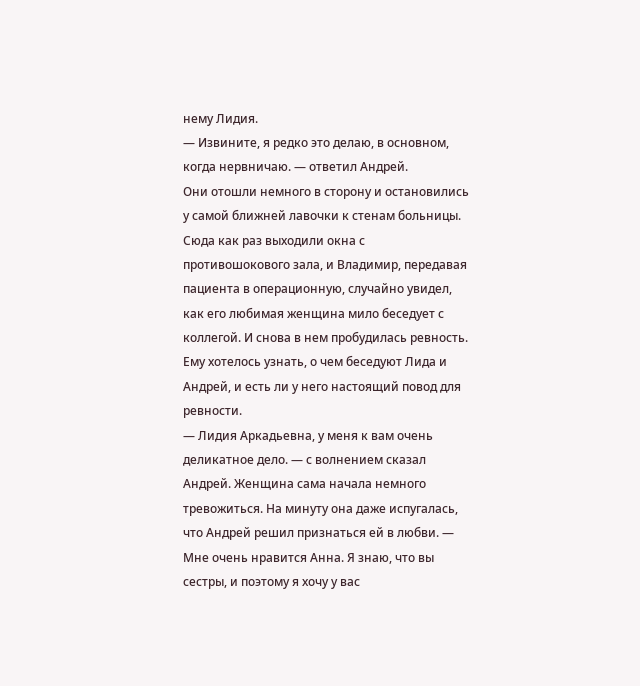нему Лидия.
— Извините, я редко это делаю, в основном, когда нервничаю. — ответил Андрей.
Они отошли немного в сторону и остановились у самой ближней лавочки к стенам больницы. Сюда как раз выходили окна с противошокового зала, и Владимир, передавая пациента в операционную, случайно увидел, как его любимая женщина мило беседует с коллегой. И снова в нем пробудилась ревность. Ему хотелось узнать, о чем беседуют Лида и Андрей, и есть ли у него настоящий повод для ревности.
— Лидия Аркадьевна, у меня к вам очень деликатное дело. — с волнением сказал Андрей. Женщина сама начала немного тревожиться. На минуту она даже испугалась, что Андрей решил признаться ей в любви. — Мне очень нравится Анна. Я знаю, что вы сестры, и поэтому я хочу у вас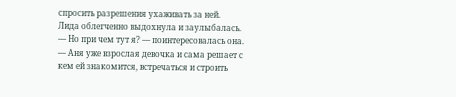спросить разрешения ухаживать за ней.
Лида облегченно выдохнула и заулыбалась.
— Но при чем тут я? — поинтересовалась она. — Аня уже взрослая девочка и сама решает с кем ей знакомится, встречаться и строить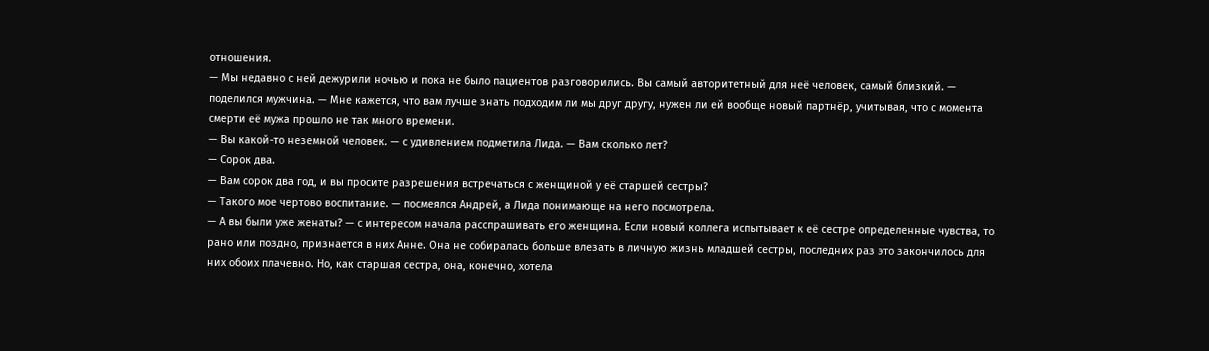отношения.
— Мы недавно с ней дежурили ночью и пока не было пациентов разговорились. Вы самый авторитетный для неё человек, самый близкий. — поделился мужчина. — Мне кажется, что вам лучше знать подходим ли мы друг другу, нужен ли ей вообще новый партнёр, учитывая, что с момента смерти её мужа прошло не так много времени.
— Вы какой-то неземной человек. — с удивлением подметила Лида. — Вам сколько лет?
— Сорок два.
— Вам сорок два год, и вы просите разрешения встречаться с женщиной у её старшей сестры?
— Такого мое чертово воспитание. — посмеялся Андрей, а Лида понимающе на него посмотрела.
— А вы были уже женаты? — с интересом начала расспрашивать его женщина. Если новый коллега испытывает к её сестре определенные чувства, то рано или поздно, признается в них Анне. Она не собиралась больше влезать в личную жизнь младшей сестры, последних раз это закончилось для них обоих плачевно. Но, как старшая сестра, она, конечно, хотела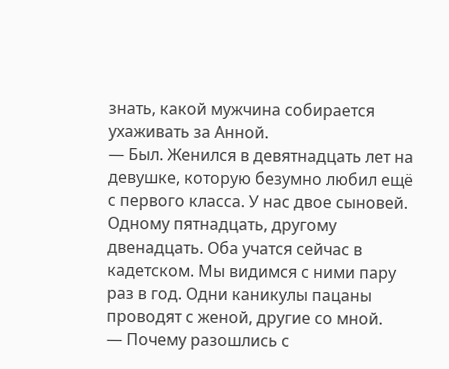знать, какой мужчина собирается ухаживать за Анной.
— Был. Женился в девятнадцать лет на девушке, которую безумно любил ещё с первого класса. У нас двое сыновей. Одному пятнадцать, другому двенадцать. Оба учатся сейчас в кадетском. Мы видимся с ними пару раз в год. Одни каникулы пацаны проводят с женой, другие со мной.
— Почему разошлись с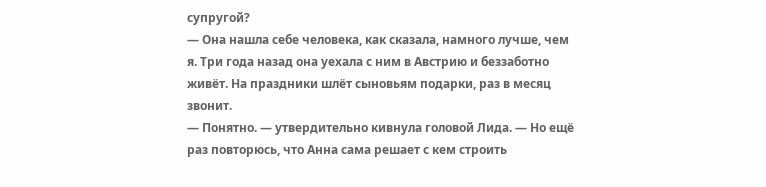супругой?
— Она нашла себе человека, как сказала, намного лучше, чем я. Три года назад она уехала с ним в Австрию и беззаботно живёт. На праздники шлёт сыновьям подарки, раз в месяц звонит.
— Понятно. — утвердительно кивнула головой Лида. — Но ещё раз повторюсь, что Анна сама решает с кем строить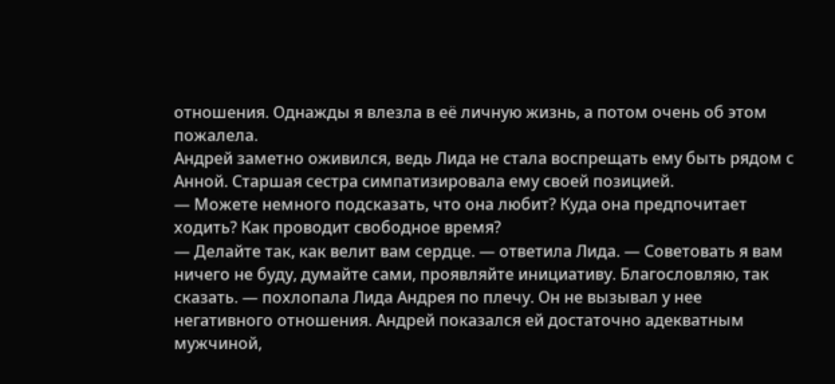отношения. Однажды я влезла в её личную жизнь, а потом очень об этом пожалела.
Андрей заметно оживился, ведь Лида не стала воспрещать ему быть рядом с Анной. Старшая сестра симпатизировала ему своей позицией.
— Можете немного подсказать, что она любит? Куда она предпочитает ходить? Как проводит свободное время?
— Делайте так, как велит вам сердце. — ответила Лида. — Советовать я вам ничего не буду, думайте сами, проявляйте инициативу. Благословляю, так сказать. — похлопала Лида Андрея по плечу. Он не вызывал у нее негативного отношения. Андрей показался ей достаточно адекватным мужчиной,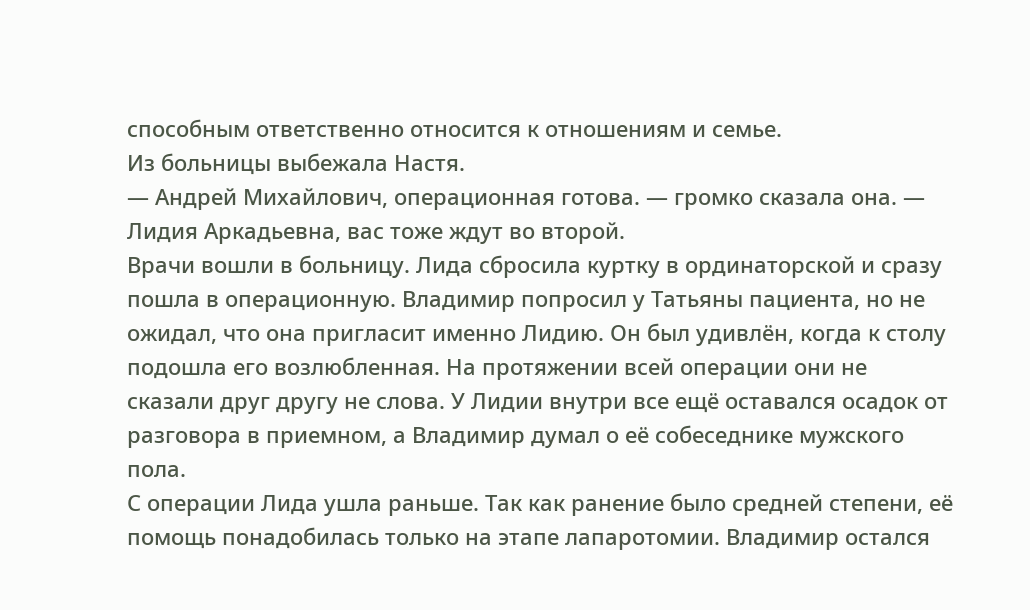способным ответственно относится к отношениям и семье.
Из больницы выбежала Настя.
— Андрей Михайлович, операционная готова. — громко сказала она. — Лидия Аркадьевна, вас тоже ждут во второй.
Врачи вошли в больницу. Лида сбросила куртку в ординаторской и сразу пошла в операционную. Владимир попросил у Татьяны пациента, но не ожидал, что она пригласит именно Лидию. Он был удивлён, когда к столу подошла его возлюбленная. На протяжении всей операции они не сказали друг другу не слова. У Лидии внутри все ещё оставался осадок от разговора в приемном, а Владимир думал о её собеседнике мужского пола.
С операции Лида ушла раньше. Так как ранение было средней степени, её помощь понадобилась только на этапе лапаротомии. Владимир остался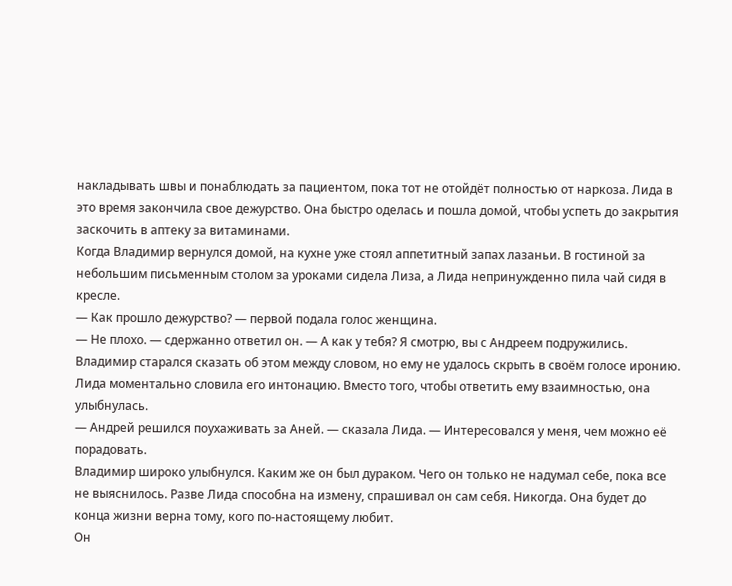накладывать швы и понаблюдать за пациентом, пока тот не отойдёт полностью от наркоза. Лида в это время закончила свое дежурство. Она быстро оделась и пошла домой, чтобы успеть до закрытия заскочить в аптеку за витаминами.
Когда Владимир вернулся домой, на кухне уже стоял аппетитный запах лазаньи. В гостиной за небольшим письменным столом за уроками сидела Лиза, а Лида непринужденно пила чай сидя в кресле.
— Как прошло дежурство? — первой подала голос женщина.
— Не плохо. — сдержанно ответил он. — А как у тебя? Я смотрю, вы с Андреем подружились.
Владимир старался сказать об этом между словом, но ему не удалось скрыть в своём голосе иронию. Лида моментально словила его интонацию. Вместо того, чтобы ответить ему взаимностью, она улыбнулась.
— Андрей решился поухаживать за Аней. — сказала Лида. — Интересовался у меня, чем можно её порадовать.
Владимир широко улыбнулся. Каким же он был дураком. Чего он только не надумал себе, пока все не выяснилось. Разве Лида способна на измену, спрашивал он сам себя. Никогда. Она будет до конца жизни верна тому, кого по-настоящему любит.
Он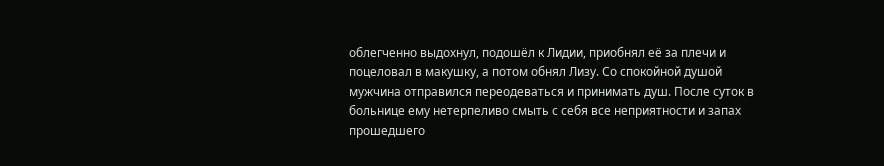облегченно выдохнул, подошёл к Лидии, приобнял её за плечи и поцеловал в макушку, а потом обнял Лизу. Со спокойной душой мужчина отправился переодеваться и принимать душ. После суток в больнице ему нетерпеливо смыть с себя все неприятности и запах прошедшего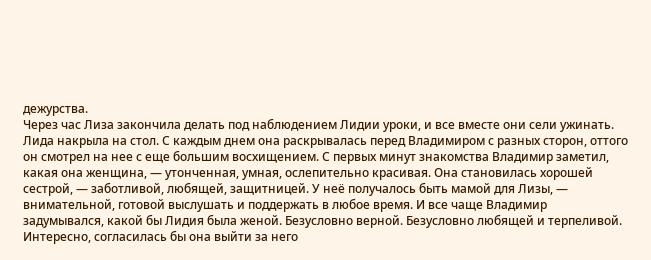дежурства.
Через час Лиза закончила делать под наблюдением Лидии уроки, и все вместе они сели ужинать. Лида накрыла на стол. С каждым днем она раскрывалась перед Владимиром с разных сторон, оттого он смотрел на нее с еще большим восхищением. С первых минут знакомства Владимир заметил, какая она женщина, — утонченная, умная, ослепительно красивая. Она становилась хорошей сестрой, — заботливой, любящей, защитницей. У неё получалось быть мамой для Лизы, — внимательной, готовой выслушать и поддержать в любое время. И все чаще Владимир задумывался, какой бы Лидия была женой. Безусловно верной. Безусловно любящей и терпеливой. Интересно, согласилась бы она выйти за него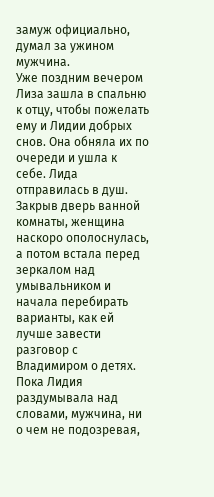замуж официально, думал за ужином мужчина.
Уже поздним вечером Лиза зашла в спальню к отцу, чтобы пожелать ему и Лидии добрых снов. Она обняла их по очереди и ушла к себе. Лида отправилась в душ. Закрыв дверь ванной комнаты, женщина наскоро ополоснулась, а потом встала перед зеркалом над умывальником и начала перебирать варианты, как ей лучше завести разговор с Владимиром о детях. Пока Лидия раздумывала над словами, мужчина, ни о чем не подозревая,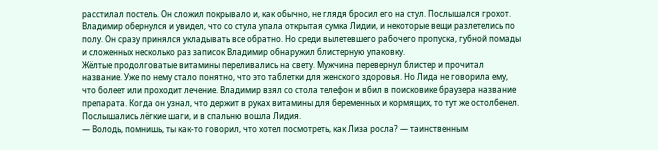расстилал постель. Он сложил покрывало и, как обычно, не глядя бросил его на стул. Послышался грохот. Владимир обернулся и увидел, что со стула упала открытая сумка Лидии, и некоторые вещи разлетелись по полу. Он сразу принялся укладывать все обратно. Но среди вылетевшего рабочего пропуска, губной помады и сложенных несколько раз записок Владимир обнаружил блистерную упаковку.
Жёлтые продолговатые витамины переливались на свету. Мужчина перевернул блистер и прочитал название. Уже по нему стало понятно, что это таблетки для женского здоровья. Но Лида не говорила ему, что болеет или проходит лечение. Владимир взял со стола телефон и вбил в поисковике браузера название препарата. Когда он узнал, что держит в руках витамины для беременных и кормящих, то тут же остолбенел.
Послышались лёгкие шаги, и в спальню вошла Лидия.
— Володь, помнишь, ты как-то говорил, что хотел посмотреть, как Лиза росла? — таинственным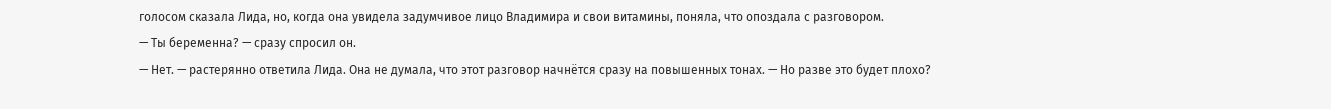голосом сказала Лида, но, когда она увидела задумчивое лицо Владимира и свои витамины, поняла, что опоздала с разговором.
— Ты беременна? — сразу спросил он.
— Нет. — растерянно ответила Лида. Она не думала, что этот разговор начнётся сразу на повышенных тонах. — Но разве это будет плохо?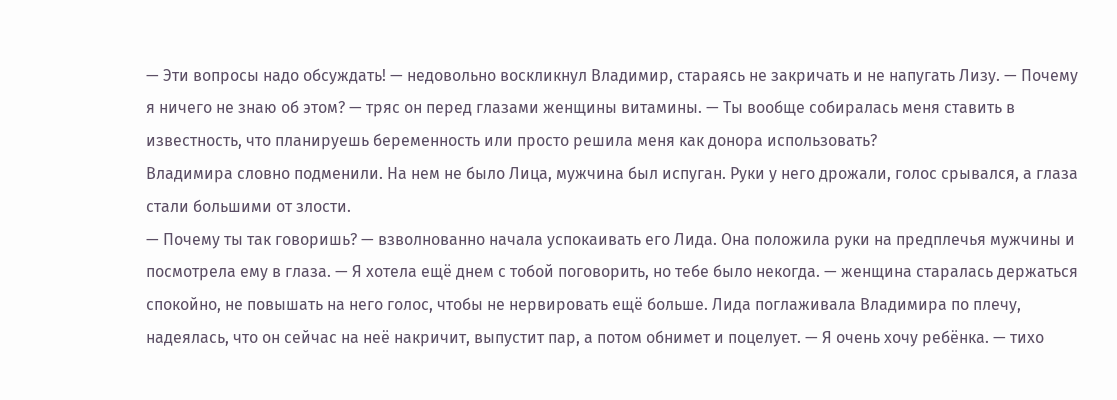— Эти вопросы надо обсуждать! — недовольно воскликнул Владимир, стараясь не закричать и не напугать Лизу. — Почему я ничего не знаю об этом? — тряс он перед глазами женщины витамины. — Ты вообще собиралась меня ставить в известность, что планируешь беременность или просто решила меня как донора использовать?
Владимира словно подменили. На нем не было Лица, мужчина был испуган. Руки у него дрожали, голос срывался, а глаза стали большими от злости.
— Почему ты так говоришь? — взволнованно начала успокаивать его Лида. Она положила руки на предплечья мужчины и посмотрела ему в глаза. — Я хотела ещё днем с тобой поговорить, но тебе было некогда. — женщина старалась держаться спокойно, не повышать на него голос, чтобы не нервировать ещё больше. Лида поглаживала Владимира по плечу, надеялась, что он сейчас на неё накричит, выпустит пар, а потом обнимет и поцелует. — Я очень хочу ребёнка. — тихо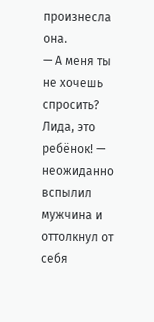произнесла она.
— А меня ты не хочешь спросить? Лида, это ребёнок! — неожиданно вспылил мужчина и оттолкнул от себя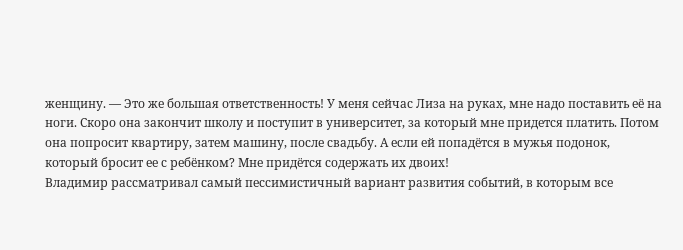женщину. — Это же большая ответственность! У меня сейчас Лиза на руках, мне надо поставить её на ноги. Скоро она закончит школу и поступит в университет, за который мне придется платить. Потом она попросит квартиру, затем машину, после свадьбу. А если ей попадётся в мужья подонок, который бросит ее с ребёнком? Мне придётся содержать их двоих!
Владимир рассматривал самый пессимистичный вариант развития событий, в которым все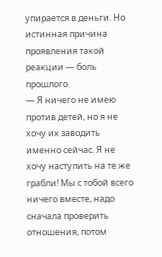упирается в деньги. Но истинная причина проявления такой реакции — боль прошлого.
— Я ничего не имею против детей, но я не хочу их заводить именно сейчас. Я не хочу наступить на те же грабли! Мы с тобой всего ничего вместе, надо сначала проверить отношения, потом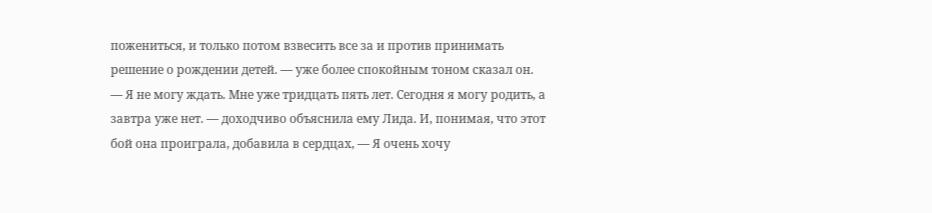пожениться, и только потом взвесить все за и против принимать решение о рождении детей. — уже более спокойным тоном сказал он.
— Я не могу ждать. Мне уже тридцать пять лет. Сегодня я могу родить, а завтра уже нет. — доходчиво объяснила ему Лида. И, понимая, что этот бой она проиграла, добавила в сердцах, — Я очень хочу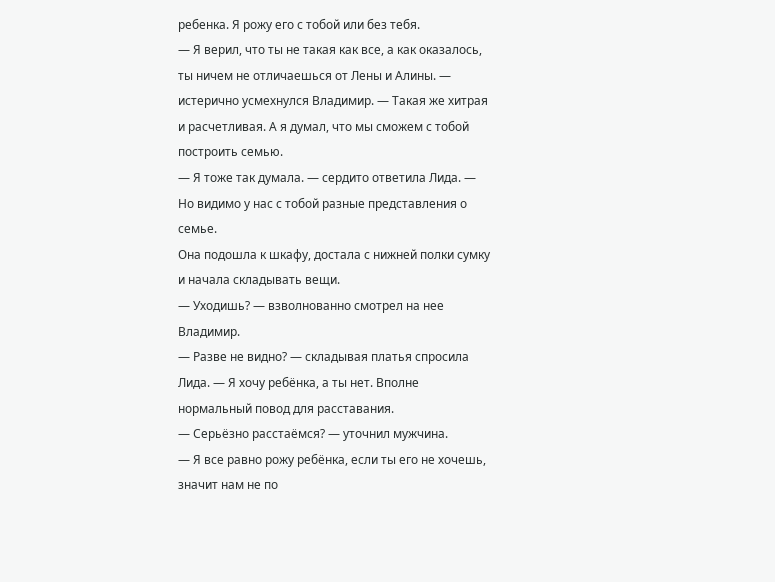ребенка. Я рожу его с тобой или без тебя.
— Я верил, что ты не такая как все, а как оказалось, ты ничем не отличаешься от Лены и Алины. — истерично усмехнулся Владимир. — Такая же хитрая и расчетливая. А я думал, что мы сможем с тобой построить семью.
— Я тоже так думала. — сердито ответила Лида. — Но видимо у нас с тобой разные представления о семье.
Она подошла к шкафу, достала с нижней полки сумку и начала складывать вещи.
— Уходишь? — взволнованно смотрел на нее Владимир.
— Разве не видно? — складывая платья спросила Лида. — Я хочу ребёнка, а ты нет. Вполне нормальный повод для расставания.
— Серьёзно расстаёмся? — уточнил мужчина.
— Я все равно рожу ребёнка, если ты его не хочешь, значит нам не по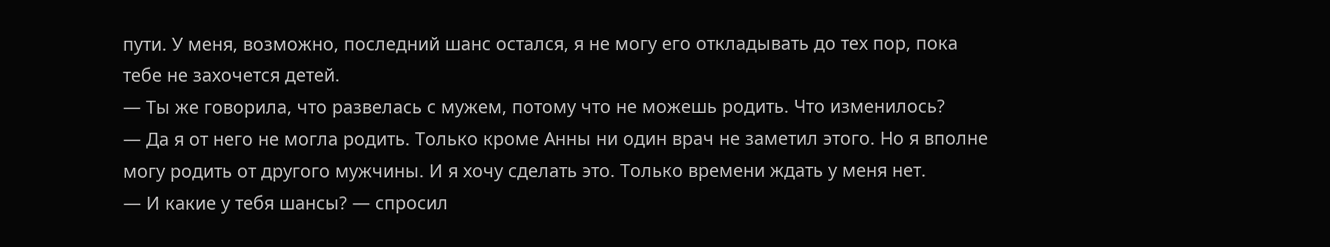пути. У меня, возможно, последний шанс остался, я не могу его откладывать до тех пор, пока тебе не захочется детей.
— Ты же говорила, что развелась с мужем, потому что не можешь родить. Что изменилось?
— Да я от него не могла родить. Только кроме Анны ни один врач не заметил этого. Но я вполне могу родить от другого мужчины. И я хочу сделать это. Только времени ждать у меня нет.
— И какие у тебя шансы? — спросил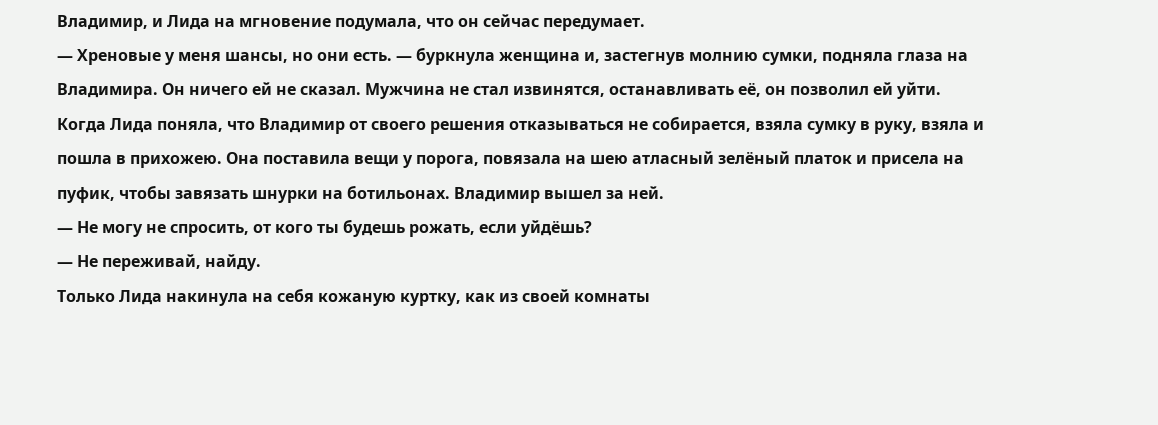Владимир, и Лида на мгновение подумала, что он сейчас передумает.
— Хреновые у меня шансы, но они есть. — буркнула женщина и, застегнув молнию сумки, подняла глаза на Владимира. Он ничего ей не сказал. Мужчина не стал извинятся, останавливать её, он позволил ей уйти.
Когда Лида поняла, что Владимир от своего решения отказываться не собирается, взяла сумку в руку, взяла и пошла в прихожею. Она поставила вещи у порога, повязала на шею атласный зелёный платок и присела на пуфик, чтобы завязать шнурки на ботильонах. Владимир вышел за ней.
— Не могу не спросить, от кого ты будешь рожать, если уйдёшь?
— Не переживай, найду.
Только Лида накинула на себя кожаную куртку, как из своей комнаты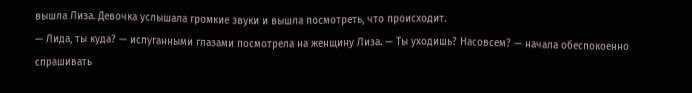вышла Лиза. Девочка услышала громкие звуки и вышла посмотреть, что происходит.
— Лида, ты куда? — испуганными глазами посмотрела на женщину Лиза. — Ты уходишь? Насовсем? — начала обеспокоенно спрашивать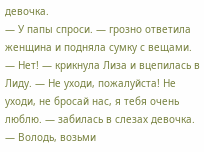девочка.
— У папы спроси. — грозно ответила женщина и подняла сумку с вещами.
— Нет! — крикнула Лиза и вцепилась в Лиду. — Не уходи, пожалуйста! Не уходи, не бросай нас, я тебя очень люблю. — забилась в слезах девочка.
— Володь, возьми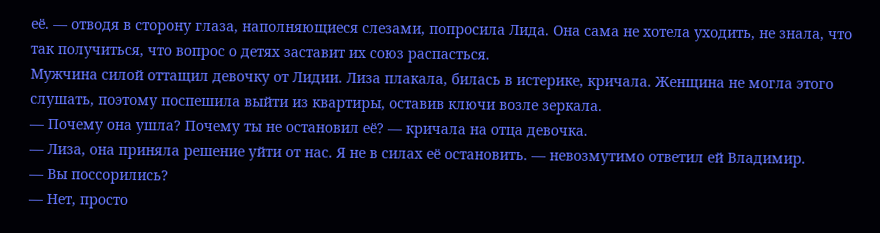её. — отводя в сторону глаза, наполняющиеся слезами, попросила Лида. Она сама не хотела уходить, не знала, что так получиться, что вопрос о детях заставит их союз распасться.
Мужчина силой оттащил девочку от Лидии. Лиза плакала, билась в истерике, кричала. Женщина не могла этого слушать, поэтому поспешила выйти из квартиры, оставив ключи возле зеркала.
— Почему она ушла? Почему ты не остановил её? — кричала на отца девочка.
— Лиза, она приняла решение уйти от нас. Я не в силах её остановить. — невозмутимо ответил ей Владимир.
— Вы поссорились?
— Нет, просто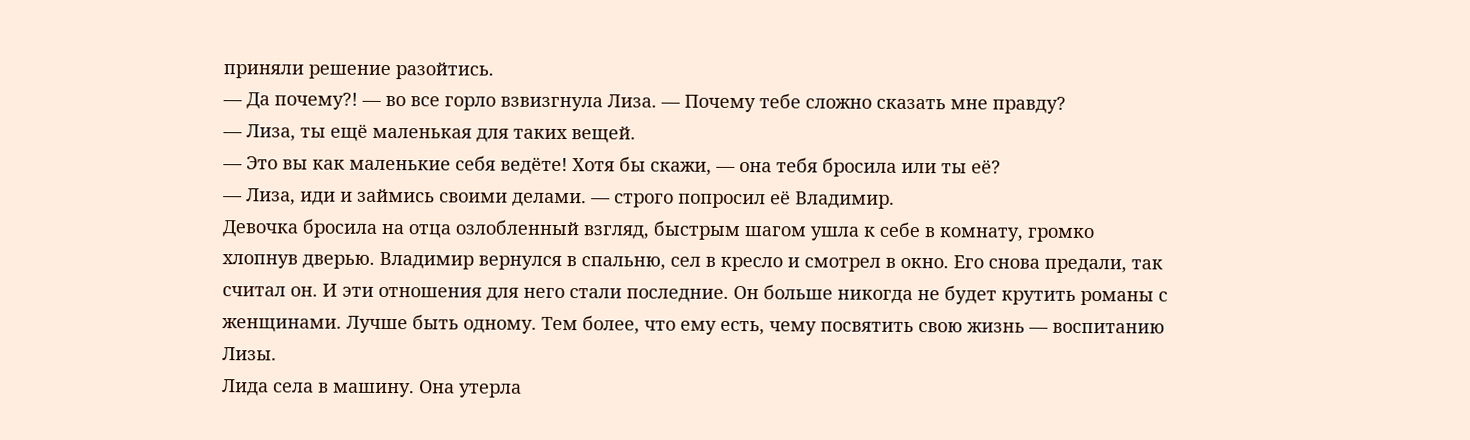приняли решение разойтись.
— Да почему?! — во все горло взвизгнула Лиза. — Почему тебе сложно сказать мне правду?
— Лиза, ты ещё маленькая для таких вещей.
— Это вы как маленькие себя ведёте! Хотя бы скажи, — она тебя бросила или ты её?
— Лиза, иди и займись своими делами. — строго попросил её Владимир.
Девочка бросила на отца озлобленный взгляд, быстрым шагом ушла к себе в комнату, громко хлопнув дверью. Владимир вернулся в спальню, сел в кресло и смотрел в окно. Его снова предали, так считал он. И эти отношения для него стали последние. Он больше никогда не будет крутить романы с женщинами. Лучше быть одному. Тем более, что ему есть, чему посвятить свою жизнь — воспитанию Лизы.
Лида села в машину. Она утерла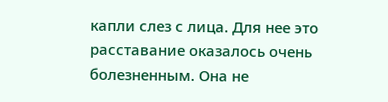капли слез с лица. Для нее это расставание оказалось очень болезненным. Она не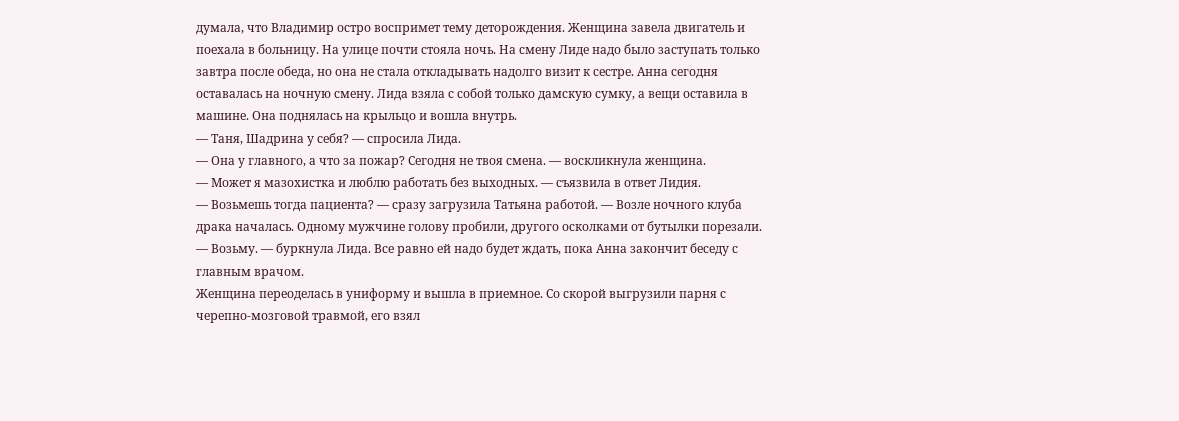думала, что Владимир остро воспримет тему деторождения. Женщина завела двигатель и поехала в больницу. На улице почти стояла ночь. На смену Лиде надо было заступать только завтра после обеда, но она не стала откладывать надолго визит к сестре. Анна сегодня оставалась на ночную смену. Лида взяла с собой только дамскую сумку, а вещи оставила в машине. Она поднялась на крыльцо и вошла внутрь.
— Таня, Шадрина у себя? — спросила Лида.
— Она у главного, а что за пожар? Сегодня не твоя смена. — воскликнула женщина.
— Может я мазохистка и люблю работать без выходных. — съязвила в ответ Лидия.
— Возьмешь тогда пациента? — сразу загрузила Татьяна работой. — Возле ночного клуба драка началась. Одному мужчине голову пробили, другого осколками от бутылки порезали.
— Возьму. — буркнула Лида. Все равно ей надо будет ждать, пока Анна закончит беседу с главным врачом.
Женщина переоделась в униформу и вышла в приемное. Со скорой выгрузили парня с черепно-мозговой травмой, его взял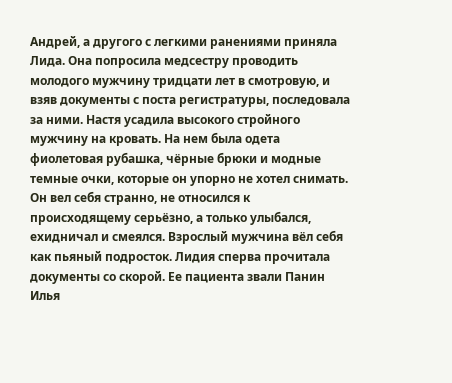Андрей, а другого с легкими ранениями приняла Лида. Она попросила медсестру проводить молодого мужчину тридцати лет в смотровую, и взяв документы с поста регистратуры, последовала за ними. Настя усадила высокого стройного мужчину на кровать. На нем была одета фиолетовая рубашка, чёрные брюки и модные темные очки, которые он упорно не хотел снимать. Он вел себя странно, не относился к происходящему серьёзно, а только улыбался, ехидничал и смеялся. Взрослый мужчина вёл себя как пьяный подросток. Лидия сперва прочитала документы со скорой. Ее пациента звали Панин Илья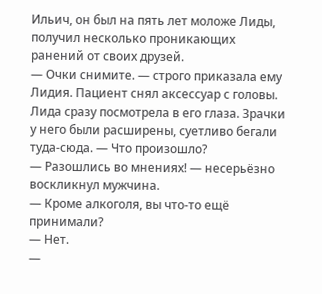Ильич, он был на пять лет моложе Лиды, получил несколько проникающих ранений от своих друзей.
— Очки снимите. — строго приказала ему Лидия. Пациент снял аксессуар с головы. Лида сразу посмотрела в его глаза. Зрачки у него были расширены, суетливо бегали туда-сюда. — Что произошло?
— Разошлись во мнениях! — несерьёзно воскликнул мужчина.
— Кроме алкоголя, вы что-то ещё принимали?
— Нет.
—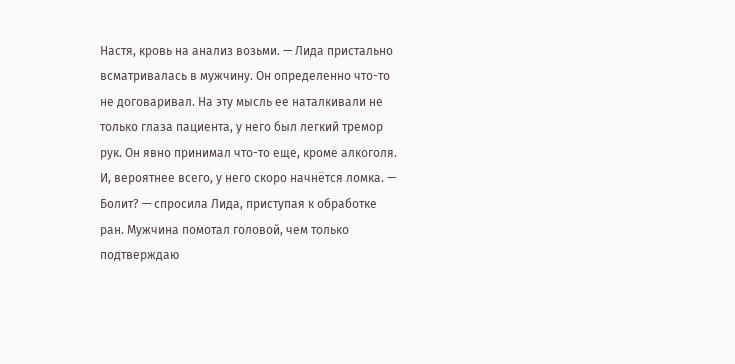Настя, кровь на анализ возьми. — Лида пристально всматривалась в мужчину. Он определенно что-то не договаривал. На эту мысль ее наталкивали не только глаза пациента, у него был легкий тремор рук. Он явно принимал что-то еще, кроме алкоголя. И, вероятнее всего, у него скоро начнётся ломка. — Болит? — спросила Лида, приступая к обработке ран. Мужчина помотал головой, чем только подтверждаю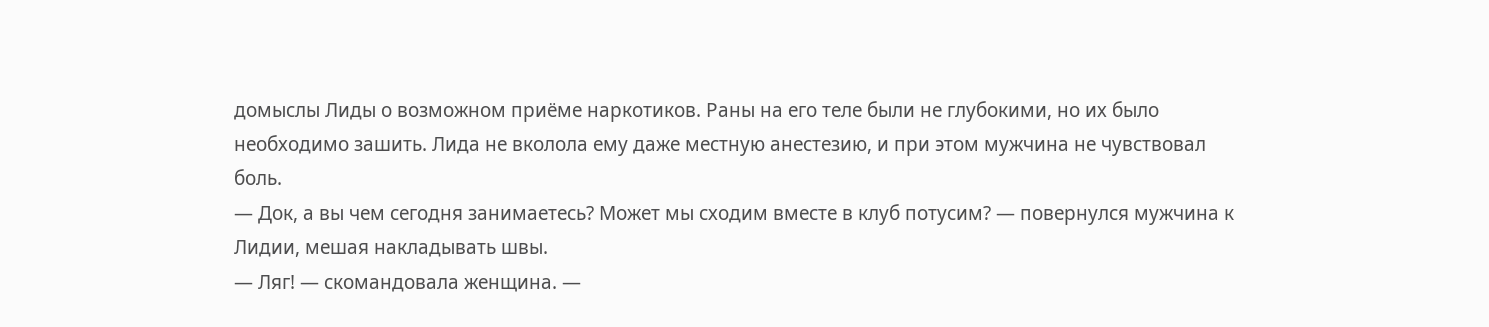домыслы Лиды о возможном приёме наркотиков. Раны на его теле были не глубокими, но их было необходимо зашить. Лида не вколола ему даже местную анестезию, и при этом мужчина не чувствовал боль.
— Док, а вы чем сегодня занимаетесь? Может мы сходим вместе в клуб потусим? — повернулся мужчина к Лидии, мешая накладывать швы.
— Ляг! — скомандовала женщина. —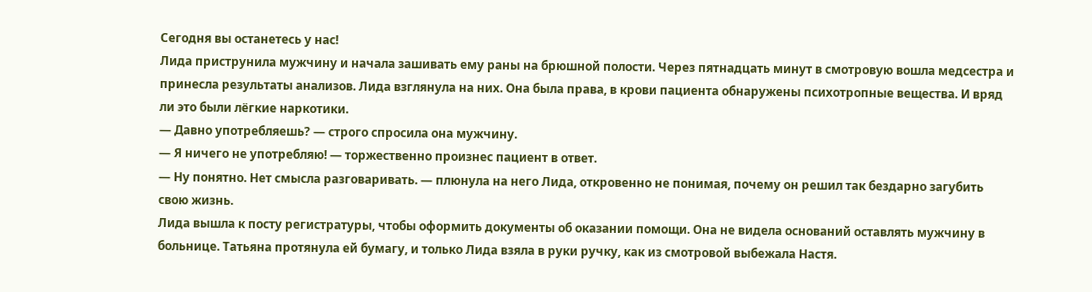Сегодня вы останетесь у нас!
Лида приструнила мужчину и начала зашивать ему раны на брюшной полости. Через пятнадцать минут в смотровую вошла медсестра и принесла результаты анализов. Лида взглянула на них. Она была права, в крови пациента обнаружены психотропные вещества. И вряд ли это были лёгкие наркотики.
— Давно употребляешь? — строго спросила она мужчину.
— Я ничего не употребляю! — торжественно произнес пациент в ответ.
— Ну понятно. Нет смысла разговаривать. — плюнула на него Лида, откровенно не понимая, почему он решил так бездарно загубить свою жизнь.
Лида вышла к посту регистратуры, чтобы оформить документы об оказании помощи. Она не видела оснований оставлять мужчину в больнице. Татьяна протянула ей бумагу, и только Лида взяла в руки ручку, как из смотровой выбежала Настя.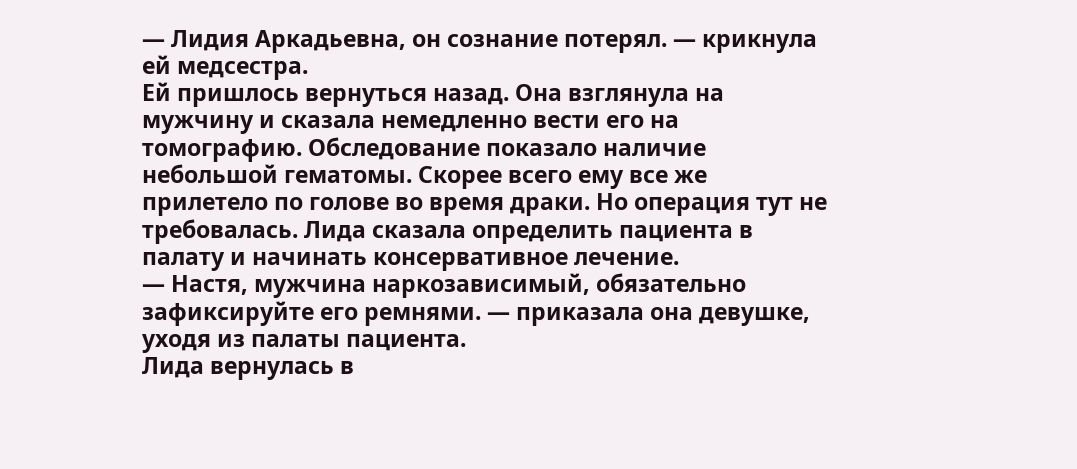— Лидия Аркадьевна, он сознание потерял. — крикнула ей медсестра.
Ей пришлось вернуться назад. Она взглянула на мужчину и сказала немедленно вести его на томографию. Обследование показало наличие небольшой гематомы. Скорее всего ему все же прилетело по голове во время драки. Но операция тут не требовалась. Лида сказала определить пациента в палату и начинать консервативное лечение.
— Настя, мужчина наркозависимый, обязательно зафиксируйте его ремнями. — приказала она девушке, уходя из палаты пациента.
Лида вернулась в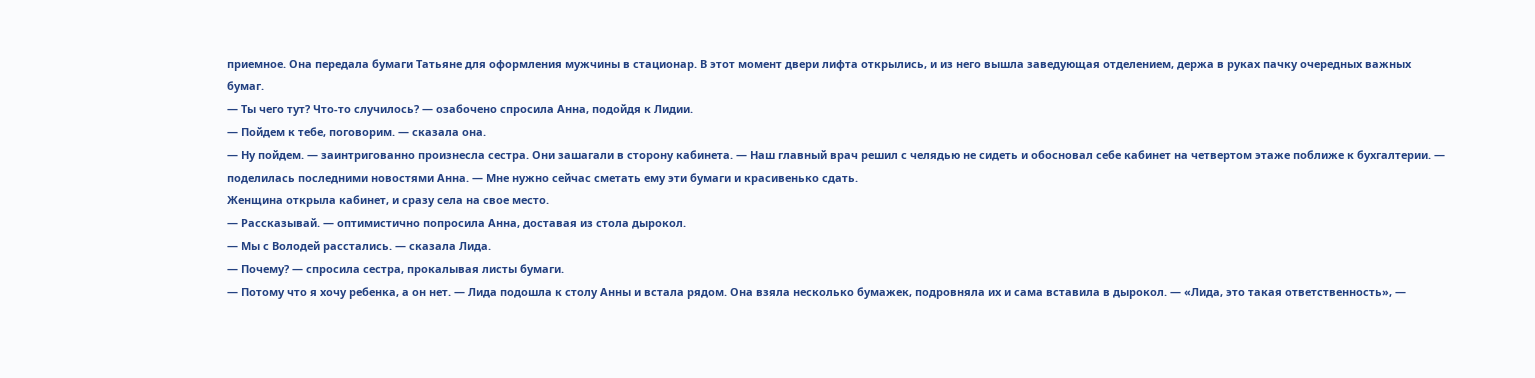приемное. Она передала бумаги Татьяне для оформления мужчины в стационар. В этот момент двери лифта открылись, и из него вышла заведующая отделением, держа в руках пачку очередных важных бумаг.
— Ты чего тут? Что-то случилось? — озабочено спросила Анна, подойдя к Лидии.
— Пойдем к тебе, поговорим. — сказала она.
— Ну пойдем. — заинтригованно произнесла сестра. Они зашагали в сторону кабинета. — Наш главный врач решил с челядью не сидеть и обосновал себе кабинет на четвертом этаже поближе к бухгалтерии. — поделилась последними новостями Анна. — Мне нужно сейчас сметать ему эти бумаги и красивенько сдать.
Женщина открыла кабинет, и сразу села на свое место.
— Рассказывай. — оптимистично попросила Анна, доставая из стола дырокол.
— Мы с Володей расстались. — сказала Лида.
— Почему? — спросила сестра, прокалывая листы бумаги.
— Потому что я хочу ребенка, а он нет. — Лида подошла к столу Анны и встала рядом. Она взяла несколько бумажек, подровняла их и сама вставила в дырокол. — «Лида, это такая ответственность», —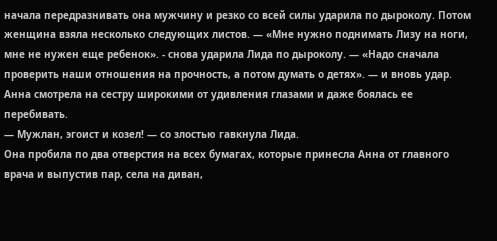начала передразнивать она мужчину и резко со всей силы ударила по дыроколу. Потом женщина взяла несколько следующих листов. — «Мне нужно поднимать Лизу на ноги, мне не нужен еще ребенок». - снова ударила Лида по дыроколу. — «Надо сначала проверить наши отношения на прочность, а потом думать о детях». — и вновь удар.
Анна смотрела на сестру широкими от удивления глазами и даже боялась ее перебивать.
— Мужлан, эгоист и козел! — со злостью гавкнула Лида.
Она пробила по два отверстия на всех бумагах, которые принесла Анна от главного врача и выпустив пар, села на диван,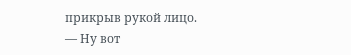прикрыв рукой лицо.
— Ну вот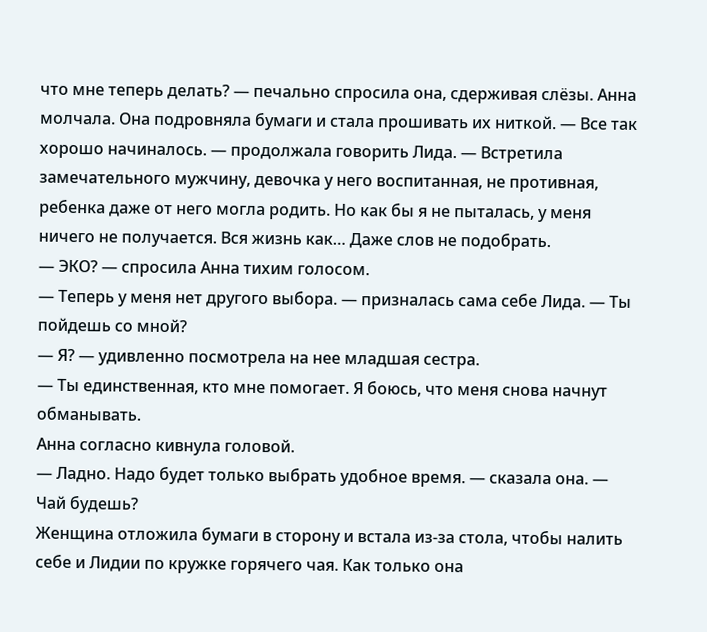что мне теперь делать? — печально спросила она, сдерживая слёзы. Анна молчала. Она подровняла бумаги и стала прошивать их ниткой. — Все так хорошо начиналось. — продолжала говорить Лида. — Встретила замечательного мужчину, девочка у него воспитанная, не противная, ребенка даже от него могла родить. Но как бы я не пыталась, у меня ничего не получается. Вся жизнь как… Даже слов не подобрать.
— ЭКО? — спросила Анна тихим голосом.
— Теперь у меня нет другого выбора. — призналась сама себе Лида. — Ты пойдешь со мной?
— Я? — удивленно посмотрела на нее младшая сестра.
— Ты единственная, кто мне помогает. Я боюсь, что меня снова начнут обманывать.
Анна согласно кивнула головой.
— Ладно. Надо будет только выбрать удобное время. — сказала она. — Чай будешь?
Женщина отложила бумаги в сторону и встала из-за стола, чтобы налить себе и Лидии по кружке горячего чая. Как только она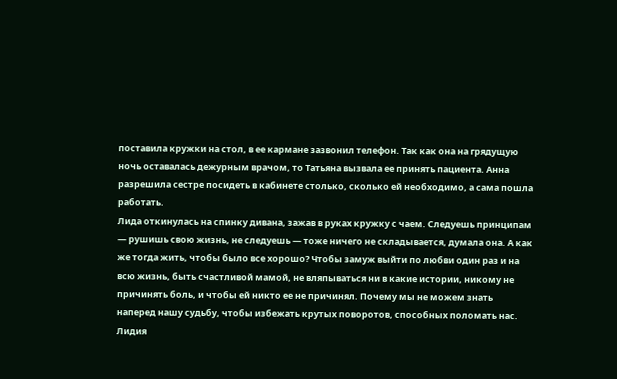поставила кружки на стол, в ее кармане зазвонил телефон. Так как она на грядущую ночь оставалась дежурным врачом, то Татьяна вызвала ее принять пациента. Анна разрешила сестре посидеть в кабинете столько, сколько ей необходимо, а сама пошла работать.
Лида откинулась на спинку дивана, зажав в руках кружку с чаем. Следуешь принципам — рушишь свою жизнь, не следуешь — тоже ничего не складывается, думала она. А как же тогда жить, чтобы было все хорошо? Чтобы замуж выйти по любви один раз и на всю жизнь, быть счастливой мамой, не вляпываться ни в какие истории, никому не причинять боль, и чтобы ей никто ее не причинял. Почему мы не можем знать наперед нашу судьбу, чтобы избежать крутых поворотов, способных поломать нас.
Лидия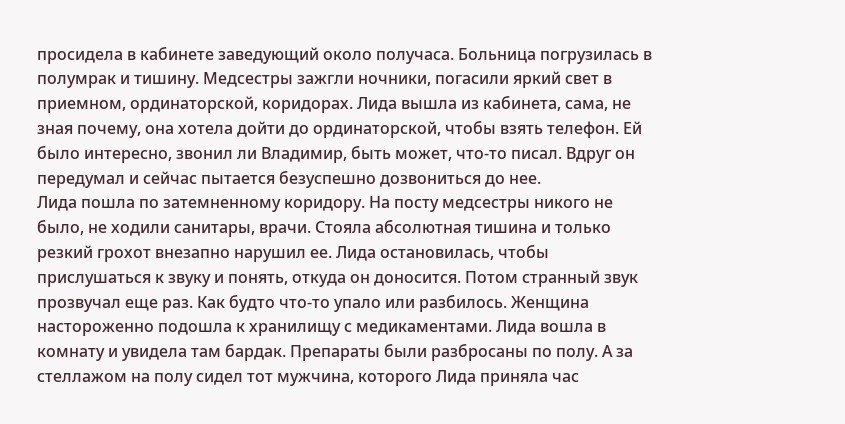просидела в кабинете заведующий около получаса. Больница погрузилась в полумрак и тишину. Медсестры зажгли ночники, погасили яркий свет в приемном, ординаторской, коридорах. Лида вышла из кабинета, сама, не зная почему, она хотела дойти до ординаторской, чтобы взять телефон. Ей было интересно, звонил ли Владимир, быть может, что-то писал. Вдруг он передумал и сейчас пытается безуспешно дозвониться до нее.
Лида пошла по затемненному коридору. На посту медсестры никого не было, не ходили санитары, врачи. Стояла абсолютная тишина и только резкий грохот внезапно нарушил ее. Лида остановилась, чтобы прислушаться к звуку и понять, откуда он доносится. Потом странный звук прозвучал еще раз. Как будто что-то упало или разбилось. Женщина настороженно подошла к хранилищу с медикаментами. Лида вошла в комнату и увидела там бардак. Препараты были разбросаны по полу. А за стеллажом на полу сидел тот мужчина, которого Лида приняла час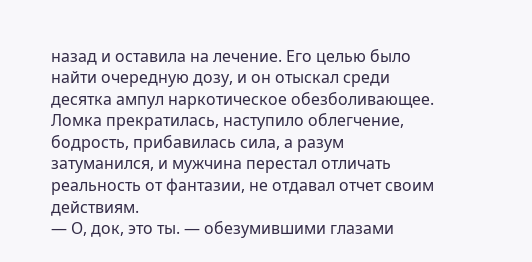назад и оставила на лечение. Его целью было найти очередную дозу, и он отыскал среди десятка ампул наркотическое обезболивающее. Ломка прекратилась, наступило облегчение, бодрость, прибавилась сила, а разум затуманился, и мужчина перестал отличать реальность от фантазии, не отдавал отчет своим действиям.
— О, док, это ты. — обезумившими глазами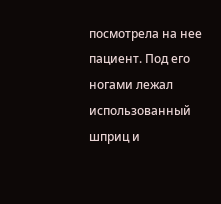посмотрела на нее пациент. Под его ногами лежал использованный шприц и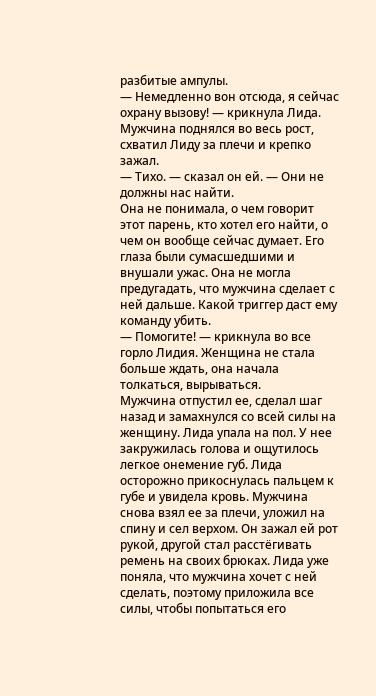разбитые ампулы.
— Немедленно вон отсюда, я сейчас охрану вызову! — крикнула Лида.
Мужчина поднялся во весь рост, схватил Лиду за плечи и крепко зажал.
— Тихо. — сказал он ей. — Они не должны нас найти.
Она не понимала, о чем говорит этот парень, кто хотел его найти, о чем он вообще сейчас думает. Его глаза были сумасшедшими и внушали ужас. Она не могла предугадать, что мужчина сделает с ней дальше. Какой триггер даст ему команду убить.
— Помогите! — крикнула во все горло Лидия. Женщина не стала больше ждать, она начала толкаться, вырываться.
Мужчина отпустил ее, сделал шаг назад и замахнулся со всей силы на женщину. Лида упала на пол. У нее закружилась голова и ощутилось легкое онемение губ. Лида осторожно прикоснулась пальцем к губе и увидела кровь. Мужчина снова взял ее за плечи, уложил на спину и сел верхом. Он зажал ей рот рукой, другой стал расстёгивать ремень на своих брюках. Лида уже поняла, что мужчина хочет с ней сделать, поэтому приложила все силы, чтобы попытаться его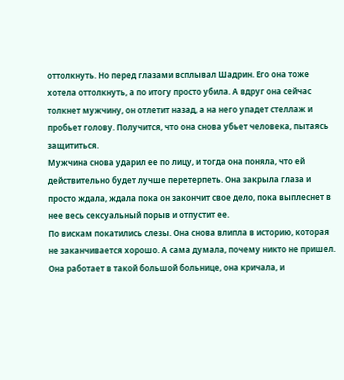оттолкнуть. Но перед глазами всплывал Шадрин. Его она тоже хотела оттолкнуть, а по итогу просто убила. А вдруг она сейчас толкнет мужчину, он отлетит назад, а на него упадет стеллаж и пробьет голову. Получится, что она снова убьет человека, пытаясь защититься.
Мужчина снова ударил ее по лицу, и тогда она поняла, что ей действительно будет лучше перетерпеть. Она закрыла глаза и просто ждала, ждала пока он закончит свое дело, пока выплеснет в нее весь сексуальный порыв и отпустит ее.
По вискам покатились слезы. Она снова влипла в историю, которая не заканчивается хорошо. А сама думала, почему никто не пришел. Она работает в такой большой больнице, она кричала, и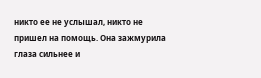никто ее не услышал, никто не пришел на помощь. Она зажмурила глаза сильнее и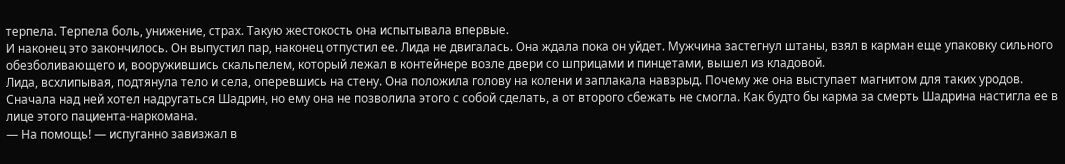терпела. Терпела боль, унижение, страх. Такую жестокость она испытывала впервые.
И наконец это закончилось. Он выпустил пар, наконец отпустил ее. Лида не двигалась. Она ждала пока он уйдет. Мужчина застегнул штаны, взял в карман еще упаковку сильного обезболивающего и, вооружившись скальпелем, который лежал в контейнере возле двери со шприцами и пинцетами, вышел из кладовой.
Лида, всхлипывая, подтянула тело и села, оперевшись на стену. Она положила голову на колени и заплакала навзрыд. Почему же она выступает магнитом для таких уродов. Сначала над ней хотел надругаться Шадрин, но ему она не позволила этого с собой сделать, а от второго сбежать не смогла. Как будто бы карма за смерть Шадрина настигла ее в лице этого пациента-наркомана.
— На помощь! — испуганно завизжал в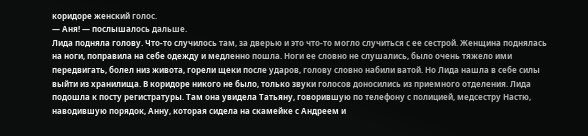коридоре женский голос.
— Аня! — послышалось дальше.
Лида подняла голову. Что-то случилось там, за дверью и это что-то могло случиться с ее сестрой. Женщина поднялась на ноги, поправила на себе одежду и медленно пошла. Ноги ее словно не слушались, было очень тяжело ими передвигать, болел низ живота, горели щеки после ударов, голову словно набили ватой. Но Лида нашла в себе силы выйти из хранилища. В коридоре никого не было, только звуки голосов доносились из приемного отделения. Лида подошла к посту регистратуры. Там она увидела Татьяну, говорившую по телефону с полицией, медсестру Настю, наводившую порядок, Анну, которая сидела на скамейке с Андреем и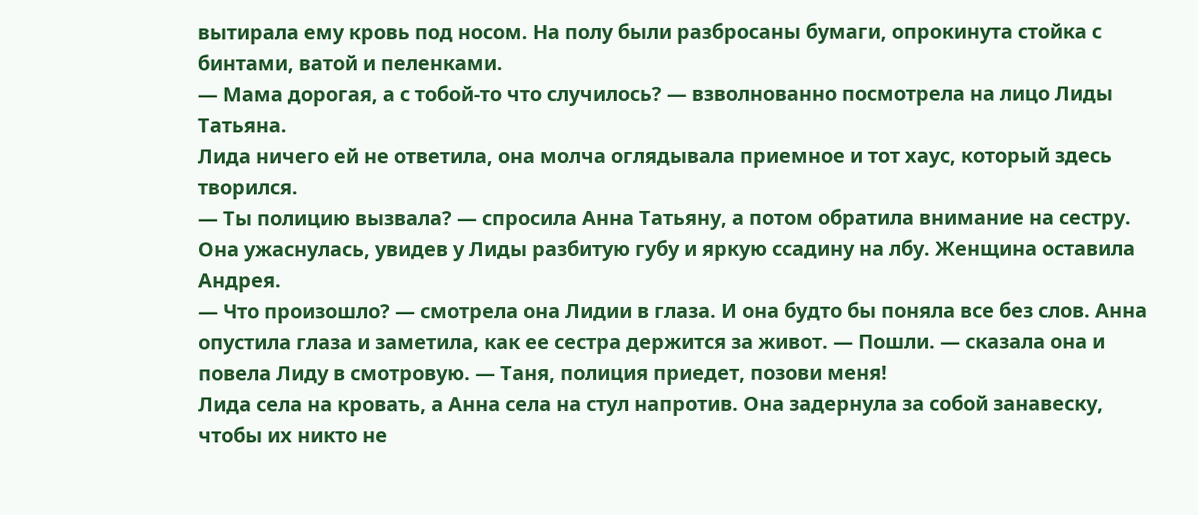вытирала ему кровь под носом. На полу были разбросаны бумаги, опрокинута стойка с бинтами, ватой и пеленками.
— Мама дорогая, а с тобой-то что случилось? — взволнованно посмотрела на лицо Лиды Татьяна.
Лида ничего ей не ответила, она молча оглядывала приемное и тот хаус, который здесь творился.
— Ты полицию вызвала? — спросила Анна Татьяну, а потом обратила внимание на сестру. Она ужаснулась, увидев у Лиды разбитую губу и яркую ссадину на лбу. Женщина оставила Андрея.
— Что произошло? — смотрела она Лидии в глаза. И она будто бы поняла все без слов. Анна опустила глаза и заметила, как ее сестра держится за живот. — Пошли. — сказала она и повела Лиду в смотровую. — Таня, полиция приедет, позови меня!
Лида села на кровать, а Анна села на стул напротив. Она задернула за собой занавеску, чтобы их никто не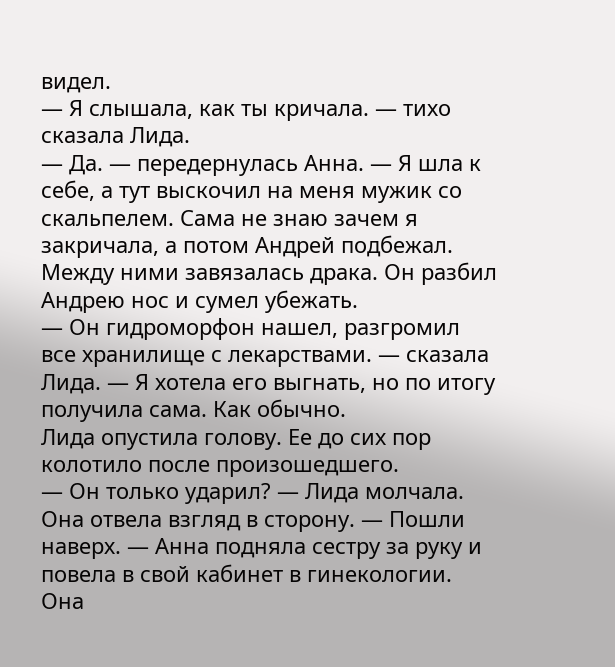видел.
— Я слышала, как ты кричала. — тихо сказала Лида.
— Да. — передернулась Анна. — Я шла к себе, а тут выскочил на меня мужик со скальпелем. Сама не знаю зачем я закричала, а потом Андрей подбежал. Между ними завязалась драка. Он разбил Андрею нос и сумел убежать.
— Он гидроморфон нашел, разгромил все хранилище с лекарствами. — сказала Лида. — Я хотела его выгнать, но по итогу получила сама. Как обычно.
Лида опустила голову. Ее до сих пор колотило после произошедшего.
— Он только ударил? — Лида молчала. Она отвела взгляд в сторону. — Пошли наверх. — Анна подняла сестру за руку и повела в свой кабинет в гинекологии. Она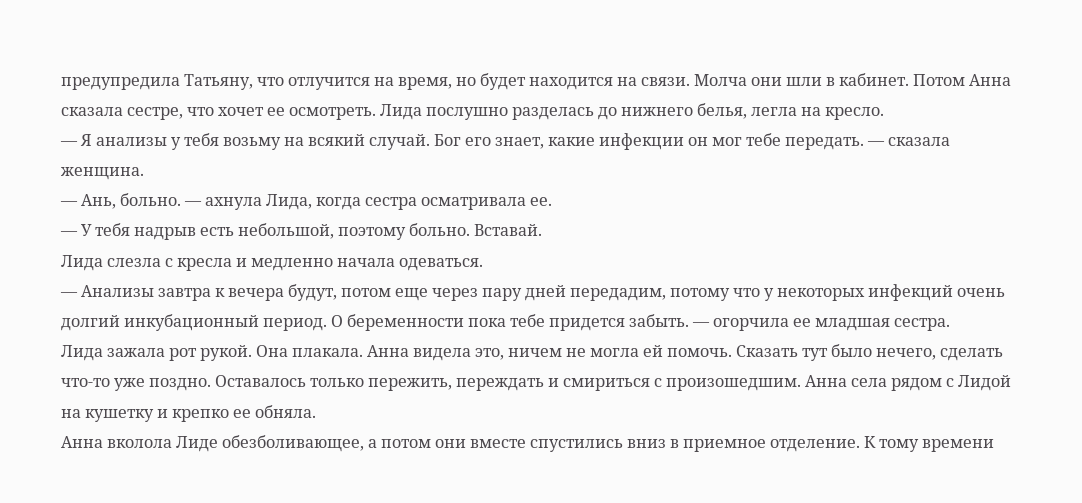предупредила Татьяну, что отлучится на время, но будет находится на связи. Молча они шли в кабинет. Потом Анна сказала сестре, что хочет ее осмотреть. Лида послушно разделась до нижнего белья, легла на кресло.
— Я анализы у тебя возьму на всякий случай. Бог его знает, какие инфекции он мог тебе передать. — сказала женщина.
— Ань, больно. — ахнула Лида, когда сестра осматривала ее.
— У тебя надрыв есть небольшой, поэтому больно. Вставай.
Лида слезла с кресла и медленно начала одеваться.
— Анализы завтра к вечера будут, потом еще через пару дней передадим, потому что у некоторых инфекций очень долгий инкубационный период. О беременности пока тебе придется забыть. — огорчила ее младшая сестра.
Лида зажала рот рукой. Она плакала. Анна видела это, ничем не могла ей помочь. Сказать тут было нечего, сделать что-то уже поздно. Оставалось только пережить, переждать и смириться с произошедшим. Анна села рядом с Лидой на кушетку и крепко ее обняла.
Анна вколола Лиде обезболивающее, а потом они вместе спустились вниз в приемное отделение. К тому времени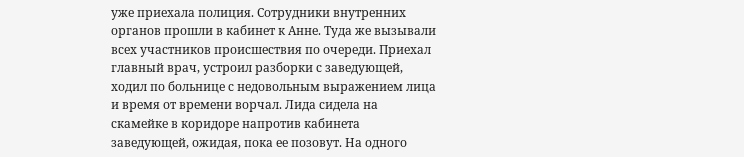уже приехала полиция. Сотрудники внутренних органов прошли в кабинет к Анне. Туда же вызывали всех участников происшествия по очереди. Приехал главный врач, устроил разборки с заведующей, ходил по больнице с недовольным выражением лица и время от времени ворчал. Лида сидела на скамейке в коридоре напротив кабинета заведующей, ожидая, пока ее позовут. На одного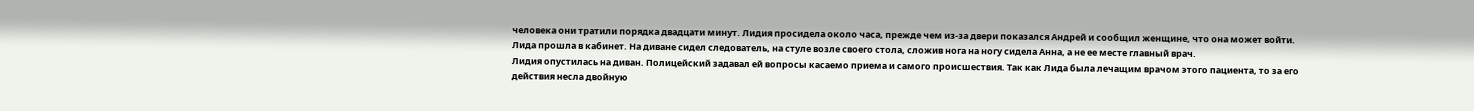человека они тратили порядка двадцати минут. Лидия просидела около часа, прежде чем из-за двери показался Андрей и сообщил женщине, что она может войти. Лида прошла в кабинет. На диване сидел следователь, на стуле возле своего стола, сложив нога на ногу сидела Анна, а не ее месте главный врач.
Лидия опустилась на диван. Полицейский задавал ей вопросы касаемо приема и самого происшествия. Так как Лида была лечащим врачом этого пациента, то за его действия несла двойную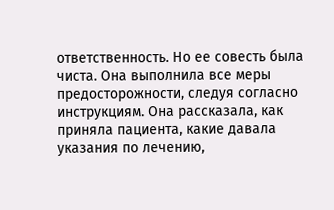ответственность. Но ее совесть была чиста. Она выполнила все меры предосторожности, следуя согласно инструкциям. Она рассказала, как приняла пациента, какие давала указания по лечению,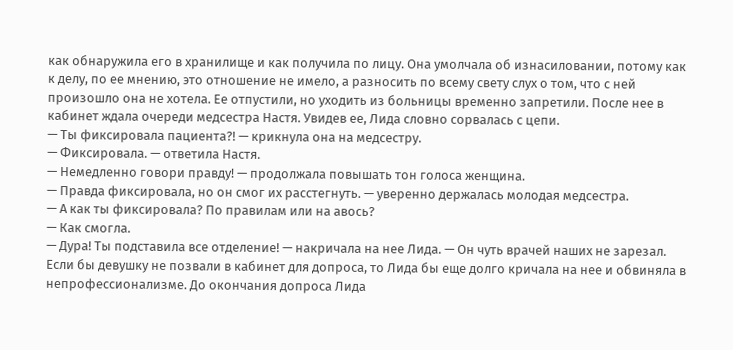как обнаружила его в хранилище и как получила по лицу. Она умолчала об изнасиловании, потому как к делу, по ее мнению, это отношение не имело, а разносить по всему свету слух о том, что с ней произошло она не хотела. Ее отпустили, но уходить из больницы временно запретили. После нее в кабинет ждала очереди медсестра Настя. Увидев ее, Лида словно сорвалась с цепи.
— Ты фиксировала пациента?! — крикнула она на медсестру.
— Фиксировала. — ответила Настя.
— Немедленно говори правду! — продолжала повышать тон голоса женщина.
— Правда фиксировала, но он смог их расстегнуть. — уверенно держалась молодая медсестра.
— А как ты фиксировала? По правилам или на авось?
— Как смогла.
— Дура! Ты подставила все отделение! — накричала на нее Лида. — Он чуть врачей наших не зарезал.
Если бы девушку не позвали в кабинет для допроса, то Лида бы еще долго кричала на нее и обвиняла в непрофессионализме. До окончания допроса Лида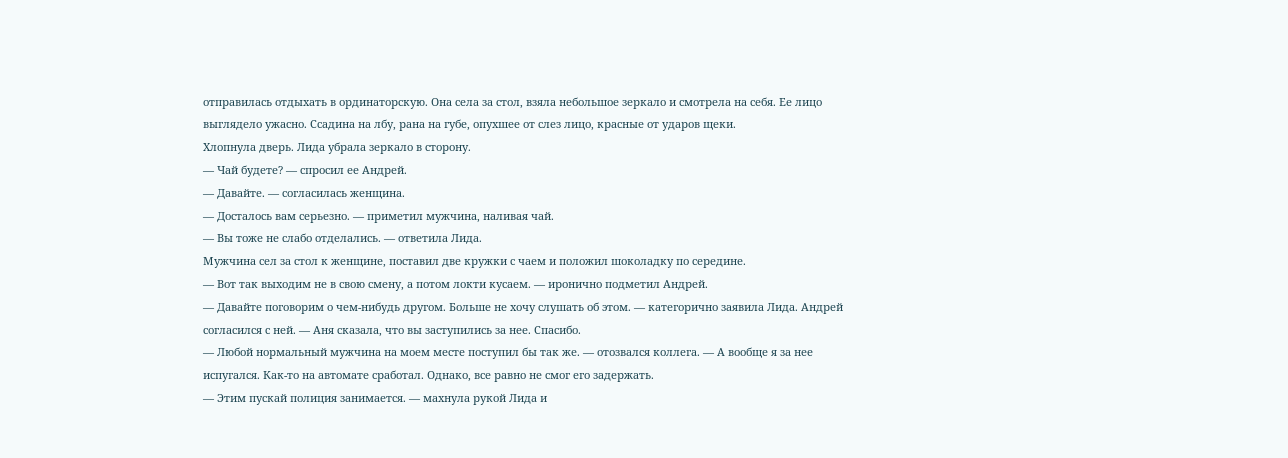отправилась отдыхать в ординаторскую. Она села за стол, взяла небольшое зеркало и смотрела на себя. Ее лицо выглядело ужасно. Ссадина на лбу, рана на губе, опухшее от слез лицо, красные от ударов щеки.
Хлопнула дверь. Лида убрала зеркало в сторону.
— Чай будете? — спросил ее Андрей.
— Давайте. — согласилась женщина.
— Досталось вам серьезно. — приметил мужчина, наливая чай.
— Вы тоже не слабо отделались. — ответила Лида.
Мужчина сел за стол к женщине, поставил две кружки с чаем и положил шоколадку по середине.
— Вот так выходим не в свою смену, а потом локти кусаем. — иронично подметил Андрей.
— Давайте поговорим о чем-нибудь другом. Больше не хочу слушать об этом. — категорично заявила Лида. Андрей согласился с ней. — Аня сказала, что вы заступились за нее. Спасибо.
— Любой нормальный мужчина на моем месте поступил бы так же. — отозвался коллега. — А вообще я за нее испугался. Как-то на автомате сработал. Однако, все равно не смог его задержать.
— Этим пускай полиция занимается. — махнула рукой Лида и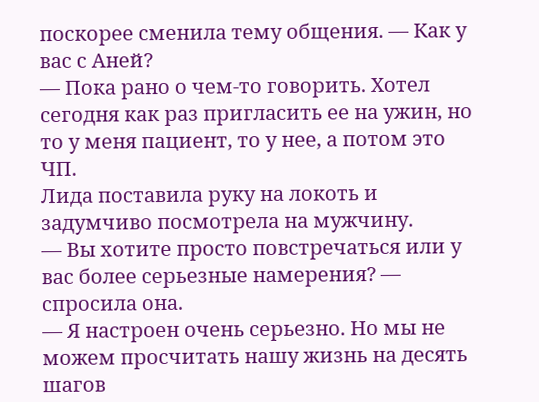поскорее сменила тему общения. — Как у вас с Аней?
— Пока рано о чем-то говорить. Хотел сегодня как раз пригласить ее на ужин, но то у меня пациент, то у нее, а потом это ЧП.
Лида поставила руку на локоть и задумчиво посмотрела на мужчину.
— Вы хотите просто повстречаться или у вас более серьезные намерения? — спросила она.
— Я настроен очень серьезно. Но мы не можем просчитать нашу жизнь на десять шагов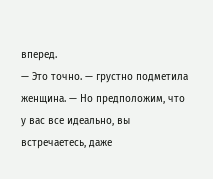вперед.
— Это точно. — грустно подметила женщина. — Но предположим, что у вас все идеально, вы встречаетесь, даже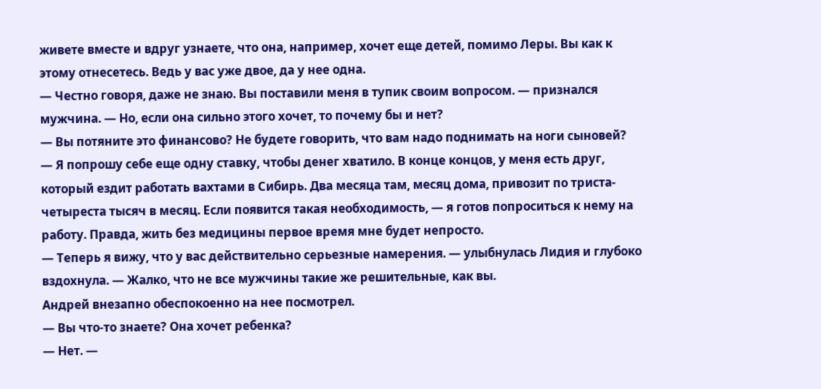живете вместе и вдруг узнаете, что она, например, хочет еще детей, помимо Леры. Вы как к этому отнесетесь. Ведь у вас уже двое, да у нее одна.
— Честно говоря, даже не знаю. Вы поставили меня в тупик своим вопросом. — признался мужчина. — Но, если она сильно этого хочет, то почему бы и нет?
— Вы потяните это финансово? Не будете говорить, что вам надо поднимать на ноги сыновей?
— Я попрошу себе еще одну ставку, чтобы денег хватило. В конце концов, у меня есть друг, который ездит работать вахтами в Сибирь. Два месяца там, месяц дома, привозит по триста-четыреста тысяч в месяц. Если появится такая необходимость, — я готов попроситься к нему на работу. Правда, жить без медицины первое время мне будет непросто.
— Теперь я вижу, что у вас действительно серьезные намерения. — улыбнулась Лидия и глубоко вздохнула. — Жалко, что не все мужчины такие же решительные, как вы.
Андрей внезапно обеспокоенно на нее посмотрел.
— Вы что-то знаете? Она хочет ребенка?
— Нет. —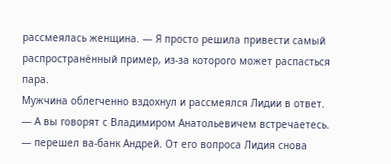рассмеялась женщина. — Я просто решила привести самый распространённый пример, из-за которого может распасться пара.
Мужчина облегченно вздохнул и рассмеялся Лидии в ответ.
— А вы говорят с Владимиром Анатольевичем встречаетесь. — перешел ва-банк Андрей. От его вопроса Лидия снова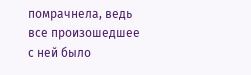помрачнела, ведь все произошедшее с ней было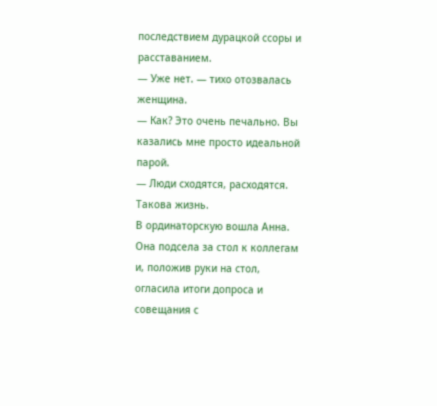последствием дурацкой ссоры и расставанием.
— Уже нет. — тихо отозвалась женщина.
— Как? Это очень печально. Вы казались мне просто идеальной парой.
— Люди сходятся, расходятся. Такова жизнь.
В ординаторскую вошла Анна. Она подсела за стол к коллегам и, положив руки на стол, огласила итоги допроса и совещания с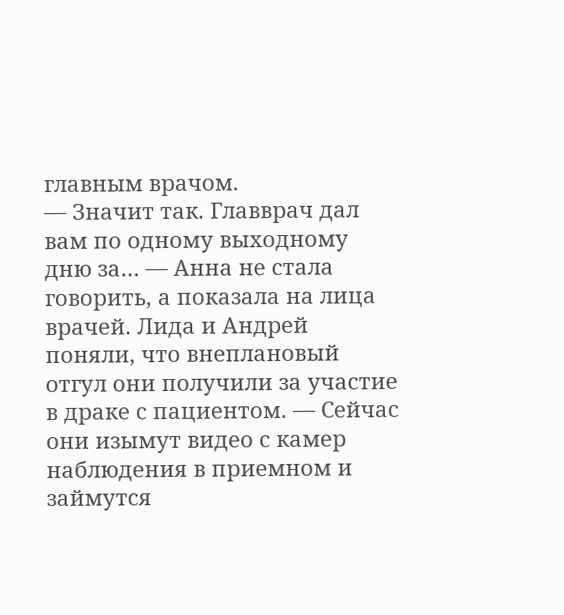главным врачом.
— Значит так. Главврач дал вам по одному выходному дню за… — Анна не стала говорить, а показала на лица врачей. Лида и Андрей поняли, что внеплановый отгул они получили за участие в драке с пациентом. — Сейчас они изымут видео с камер наблюдения в приемном и займутся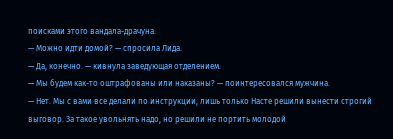поисками этого вандала-драчуна.
— Можно идти домой? — спросила Лида.
— Да, конечно. — кивнула заведующая отделением.
— Мы будем как-то оштрафованы или наказаны? — поинтересовался мужчина.
— Нет. Мы с вами все делали по инструкции, лишь только Насте решили вынести строгий выговор. За такое увольнять надо, но решили не портить молодой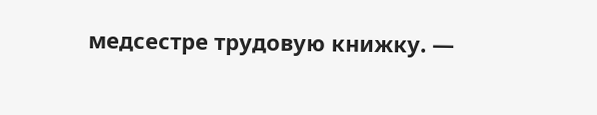медсестре трудовую книжку. —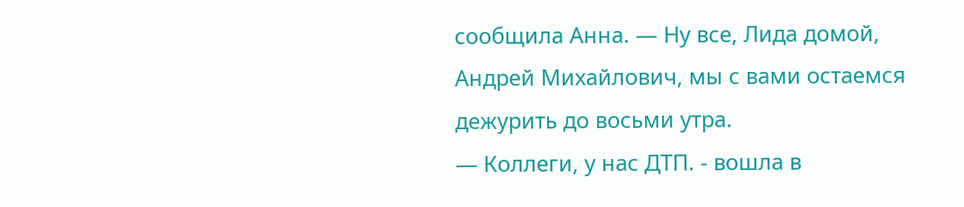сообщила Анна. — Ну все, Лида домой, Андрей Михайлович, мы с вами остаемся дежурить до восьми утра.
— Коллеги, у нас ДТП. - вошла в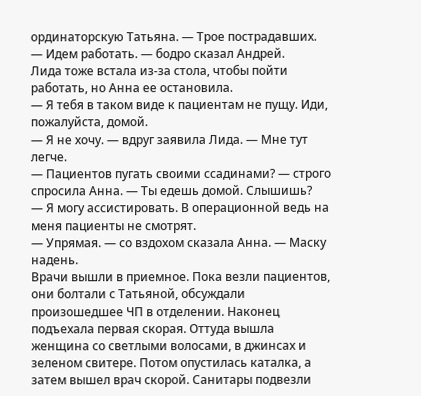ординаторскую Татьяна. — Трое пострадавших.
— Идем работать. — бодро сказал Андрей.
Лида тоже встала из-за стола, чтобы пойти работать, но Анна ее остановила.
— Я тебя в таком виде к пациентам не пущу. Иди, пожалуйста, домой.
— Я не хочу. — вдруг заявила Лида. — Мне тут легче.
— Пациентов пугать своими ссадинами? — строго спросила Анна. — Ты едешь домой. Слышишь?
— Я могу ассистировать. В операционной ведь на меня пациенты не смотрят.
— Упрямая. — со вздохом сказала Анна. — Маску надень.
Врачи вышли в приемное. Пока везли пациентов, они болтали с Татьяной, обсуждали произошедшее ЧП в отделении. Наконец подъехала первая скорая. Оттуда вышла женщина со светлыми волосами, в джинсах и зеленом свитере. Потом опустилась каталка, а затем вышел врач скорой. Санитары подвезли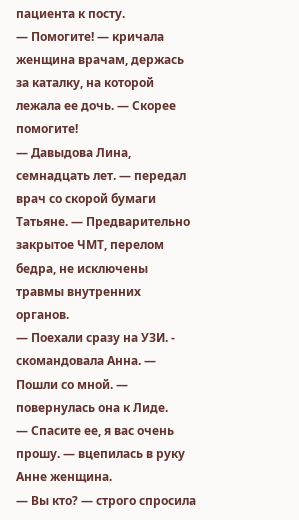пациента к посту.
— Помогите! — кричала женщина врачам, держась за каталку, на которой лежала ее дочь. — Скорее помогите!
— Давыдова Лина, семнадцать лет. — передал врач со скорой бумаги Татьяне. — Предварительно закрытое ЧМТ, перелом бедра, не исключены травмы внутренних органов.
— Поехали сразу на УЗИ. - скомандовала Анна. — Пошли со мной. — повернулась она к Лиде.
— Спасите ее, я вас очень прошу. — вцепилась в руку Анне женщина.
— Вы кто? — строго спросила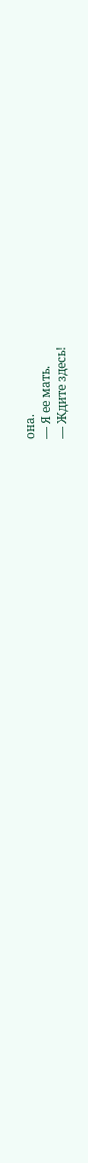она.
— Я ее мать.
— Ждите здесь!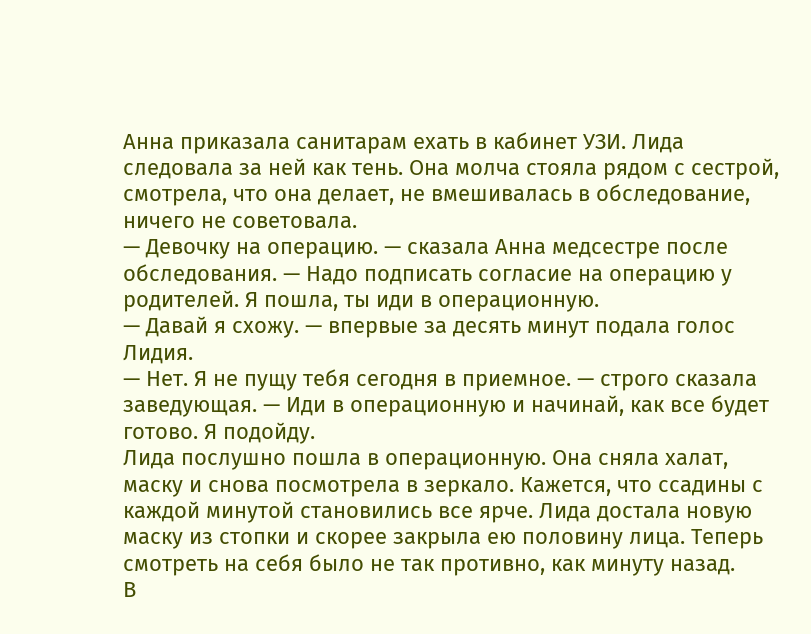Анна приказала санитарам ехать в кабинет УЗИ. Лида следовала за ней как тень. Она молча стояла рядом с сестрой, смотрела, что она делает, не вмешивалась в обследование, ничего не советовала.
— Девочку на операцию. — сказала Анна медсестре после обследования. — Надо подписать согласие на операцию у родителей. Я пошла, ты иди в операционную.
— Давай я схожу. — впервые за десять минут подала голос Лидия.
— Нет. Я не пущу тебя сегодня в приемное. — строго сказала заведующая. — Иди в операционную и начинай, как все будет готово. Я подойду.
Лида послушно пошла в операционную. Она сняла халат, маску и снова посмотрела в зеркало. Кажется, что ссадины с каждой минутой становились все ярче. Лида достала новую маску из стопки и скорее закрыла ею половину лица. Теперь смотреть на себя было не так противно, как минуту назад.
В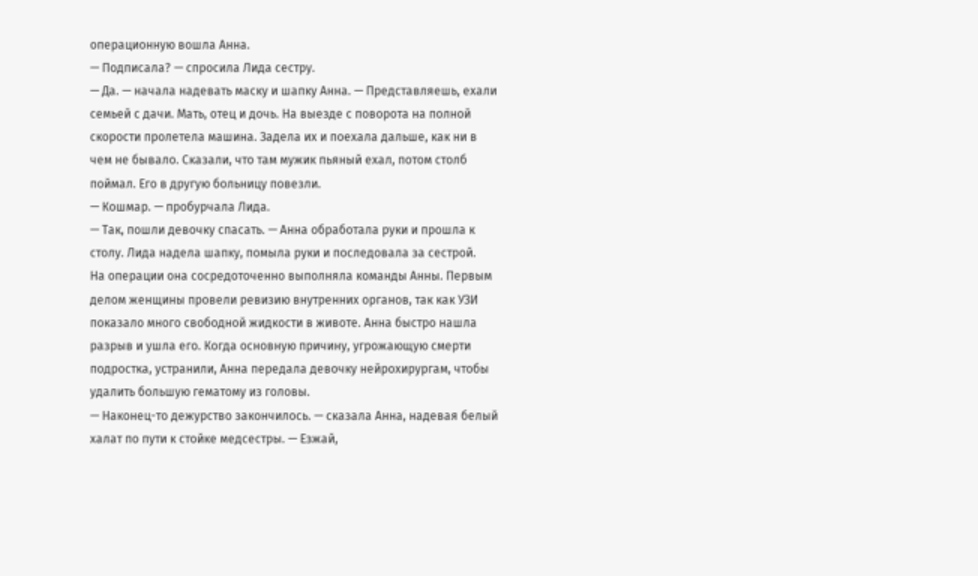операционную вошла Анна.
— Подписала? — спросила Лида сестру.
— Да. — начала надевать маску и шапку Анна. — Представляешь, ехали семьей с дачи. Мать, отец и дочь. На выезде с поворота на полной скорости пролетела машина. Задела их и поехала дальше, как ни в чем не бывало. Сказали, что там мужик пьяный ехал, потом столб поймал. Его в другую больницу повезли.
— Кошмар. — пробурчала Лида.
— Так, пошли девочку спасать. — Анна обработала руки и прошла к столу. Лида надела шапку, помыла руки и последовала за сестрой.
На операции она сосредоточенно выполняла команды Анны. Первым делом женщины провели ревизию внутренних органов, так как УЗИ показало много свободной жидкости в животе. Анна быстро нашла разрыв и ушла его. Когда основную причину, угрожающую смерти подростка, устранили, Анна передала девочку нейрохирургам, чтобы удалить большую гематому из головы.
— Наконец-то дежурство закончилось. — сказала Анна, надевая белый халат по пути к стойке медсестры. — Езжай,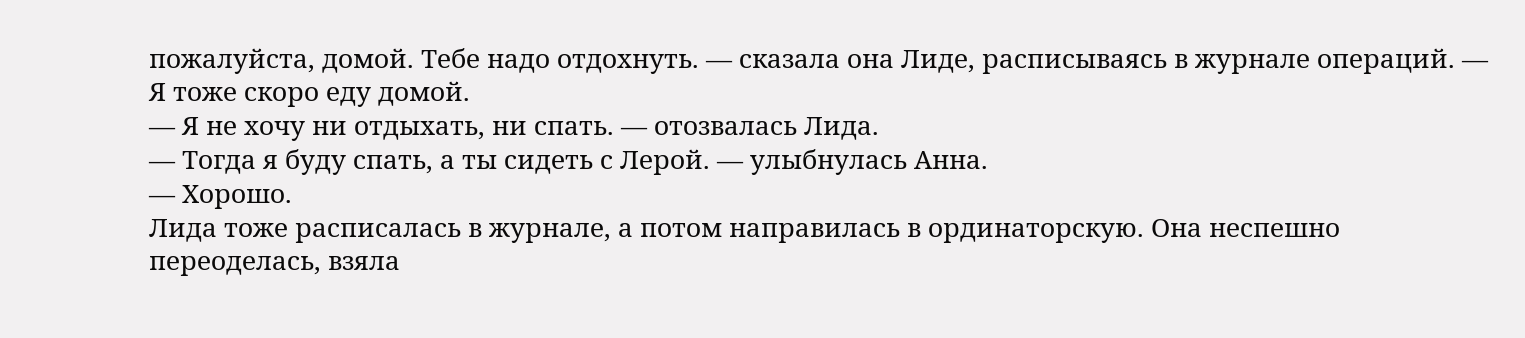пожалуйста, домой. Тебе надо отдохнуть. — сказала она Лиде, расписываясь в журнале операций. — Я тоже скоро еду домой.
— Я не хочу ни отдыхать, ни спать. — отозвалась Лида.
— Тогда я буду спать, а ты сидеть с Лерой. — улыбнулась Анна.
— Хорошо.
Лида тоже расписалась в журнале, а потом направилась в ординаторскую. Она неспешно переоделась, взяла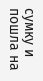сумку и пошла на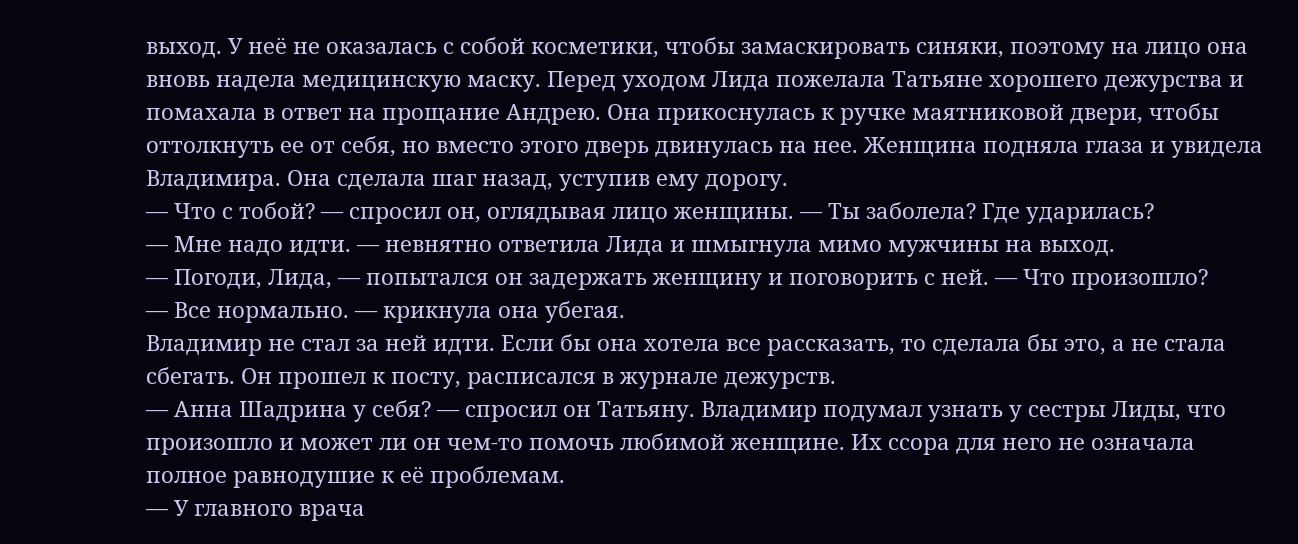выход. У неё не оказалась с собой косметики, чтобы замаскировать синяки, поэтому на лицо она вновь надела медицинскую маску. Перед уходом Лида пожелала Татьяне хорошего дежурства и помахала в ответ на прощание Андрею. Она прикоснулась к ручке маятниковой двери, чтобы оттолкнуть ее от себя, но вместо этого дверь двинулась на нее. Женщина подняла глаза и увидела Владимира. Она сделала шаг назад, уступив ему дорогу.
— Что с тобой? — спросил он, оглядывая лицо женщины. — Ты заболела? Где ударилась?
— Мне надо идти. — невнятно ответила Лида и шмыгнула мимо мужчины на выход.
— Погоди, Лида, — попытался он задержать женщину и поговорить с ней. — Что произошло?
— Все нормально. — крикнула она убегая.
Владимир не стал за ней идти. Если бы она хотела все рассказать, то сделала бы это, а не стала сбегать. Он прошел к посту, расписался в журнале дежурств.
— Анна Шадрина у себя? — спросил он Татьяну. Владимир подумал узнать у сестры Лиды, что произошло и может ли он чем-то помочь любимой женщине. Их ссора для него не означала полное равнодушие к её проблемам.
— У главного врача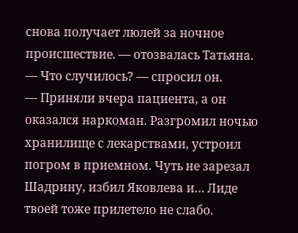снова получает люлей за ночное происшествие. — отозвалась Татьяна.
— Что случилось? — спросил он.
— Приняли вчера пациента, а он оказался наркоман. Разгромил ночью хранилище с лекарствами, устроил погром в приемном. Чуть не зарезал Шадрину, избил Яковлева и… Лиде твоей тоже прилетело не слабо.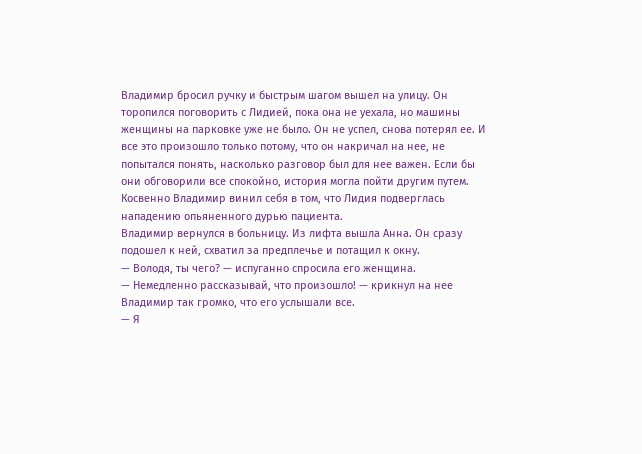Владимир бросил ручку и быстрым шагом вышел на улицу. Он торопился поговорить с Лидией, пока она не уехала, но машины женщины на парковке уже не было. Он не успел, снова потерял ее. И все это произошло только потому, что он накричал на нее, не попытался понять, насколько разговор был для нее важен. Если бы они обговорили все спокойно, история могла пойти другим путем. Косвенно Владимир винил себя в том, что Лидия подверглась нападению опьяненного дурью пациента.
Владимир вернулся в больницу. Из лифта вышла Анна. Он сразу подошел к ней, схватил за предплечье и потащил к окну.
— Володя, ты чего? — испуганно спросила его женщина.
— Немедленно рассказывай, что произошло! — крикнул на нее Владимир так громко, что его услышали все.
— Я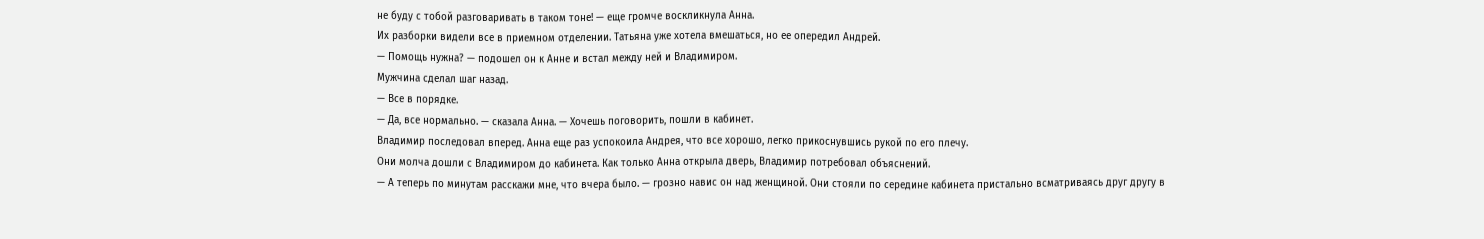не буду с тобой разговаривать в таком тоне! — еще громче воскликнула Анна.
Их разборки видели все в приемном отделении. Татьяна уже хотела вмешаться, но ее опередил Андрей.
— Помощь нужна? — подошел он к Анне и встал между ней и Владимиром.
Мужчина сделал шаг назад.
— Все в порядке.
— Да, все нормально. — сказала Анна. — Хочешь поговорить, пошли в кабинет.
Владимир последовал вперед. Анна еще раз успокоила Андрея, что все хорошо, легко прикоснувшись рукой по его плечу.
Они молча дошли с Владимиром до кабинета. Как только Анна открыла дверь, Владимир потребовал объяснений.
— А теперь по минутам расскажи мне, что вчера было. — грозно навис он над женщиной. Они стояли по середине кабинета пристально всматриваясь друг другу в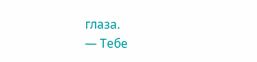глаза.
— Тебе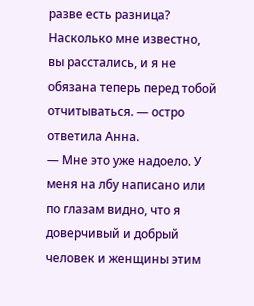разве есть разница? Насколько мне известно, вы расстались, и я не обязана теперь перед тобой отчитываться. — остро ответила Анна.
— Мне это уже надоело. У меня на лбу написано или по глазам видно, что я доверчивый и добрый человек и женщины этим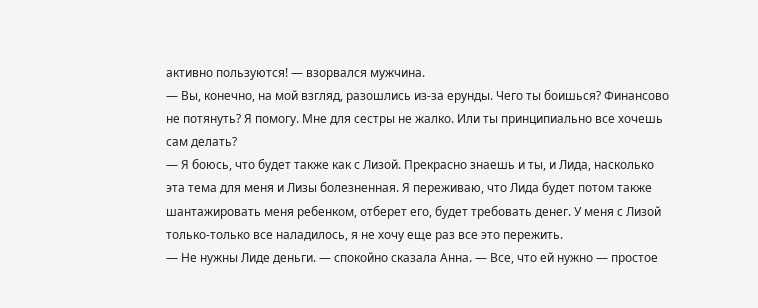активно пользуются! — взорвался мужчина.
— Вы, конечно, на мой взгляд, разошлись из-за ерунды. Чего ты боишься? Финансово не потянуть? Я помогу. Мне для сестры не жалко. Или ты принципиально все хочешь сам делать?
— Я боюсь, что будет также как с Лизой. Прекрасно знаешь и ты, и Лида, насколько эта тема для меня и Лизы болезненная. Я переживаю, что Лида будет потом также шантажировать меня ребенком, отберет его, будет требовать денег. У меня с Лизой только-только все наладилось, я не хочу еще раз все это пережить.
— Не нужны Лиде деньги. — спокойно сказала Анна. — Все, что ей нужно — простое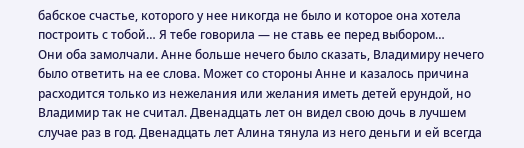бабское счастье, которого у нее никогда не было и которое она хотела построить с тобой… Я тебе говорила — не ставь ее перед выбором…
Они оба замолчали. Анне больше нечего было сказать, Владимиру нечего было ответить на ее слова. Может со стороны Анне и казалось причина расходится только из нежелания или желания иметь детей ерундой, но Владимир так не считал. Двенадцать лет он видел свою дочь в лучшем случае раз в год. Двенадцать лет Алина тянула из него деньги и ей всегда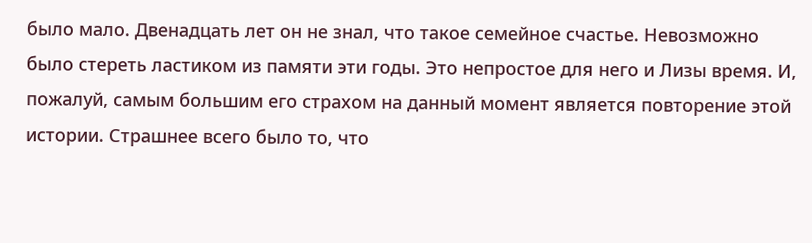было мало. Двенадцать лет он не знал, что такое семейное счастье. Невозможно было стереть ластиком из памяти эти годы. Это непростое для него и Лизы время. И, пожалуй, самым большим его страхом на данный момент является повторение этой истории. Страшнее всего было то, что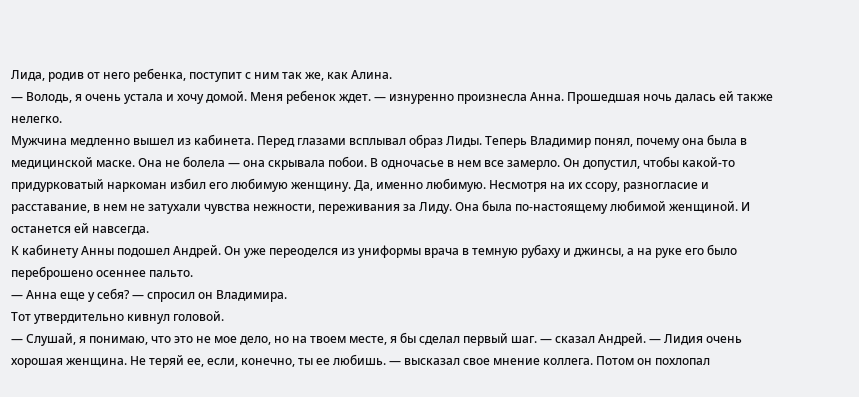Лида, родив от него ребенка, поступит с ним так же, как Алина.
— Володь, я очень устала и хочу домой. Меня ребенок ждет. — изнуренно произнесла Анна. Прошедшая ночь далась ей также нелегко.
Мужчина медленно вышел из кабинета. Перед глазами всплывал образ Лиды. Теперь Владимир понял, почему она была в медицинской маске. Она не болела — она скрывала побои. В одночасье в нем все замерло. Он допустил, чтобы какой-то придурковатый наркоман избил его любимую женщину. Да, именно любимую. Несмотря на их ссору, разногласие и расставание, в нем не затухали чувства нежности, переживания за Лиду. Она была по-настоящему любимой женщиной. И останется ей навсегда.
К кабинету Анны подошел Андрей. Он уже переоделся из униформы врача в темную рубаху и джинсы, а на руке его было переброшено осеннее пальто.
— Анна еще у себя? — спросил он Владимира.
Тот утвердительно кивнул головой.
— Слушай, я понимаю, что это не мое дело, но на твоем месте, я бы сделал первый шаг. — сказал Андрей. — Лидия очень хорошая женщина. Не теряй ее, если, конечно, ты ее любишь. — высказал свое мнение коллега. Потом он похлопал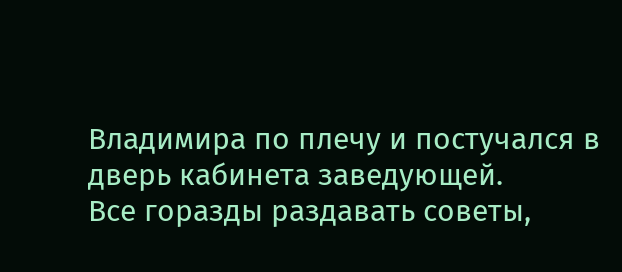Владимира по плечу и постучался в дверь кабинета заведующей.
Все горазды раздавать советы,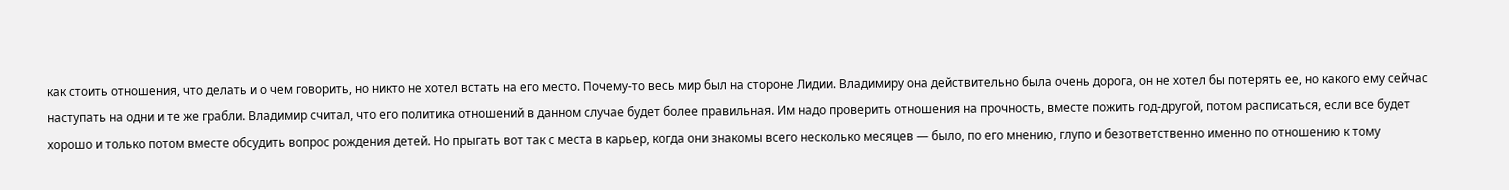как стоить отношения, что делать и о чем говорить, но никто не хотел встать на его место. Почему-то весь мир был на стороне Лидии. Владимиру она действительно была очень дорога, он не хотел бы потерять ее, но какого ему сейчас наступать на одни и те же грабли. Владимир считал, что его политика отношений в данном случае будет более правильная. Им надо проверить отношения на прочность, вместе пожить год-другой, потом расписаться, если все будет хорошо и только потом вместе обсудить вопрос рождения детей. Но прыгать вот так с места в карьер, когда они знакомы всего несколько месяцев — было, по его мнению, глупо и безответственно именно по отношению к тому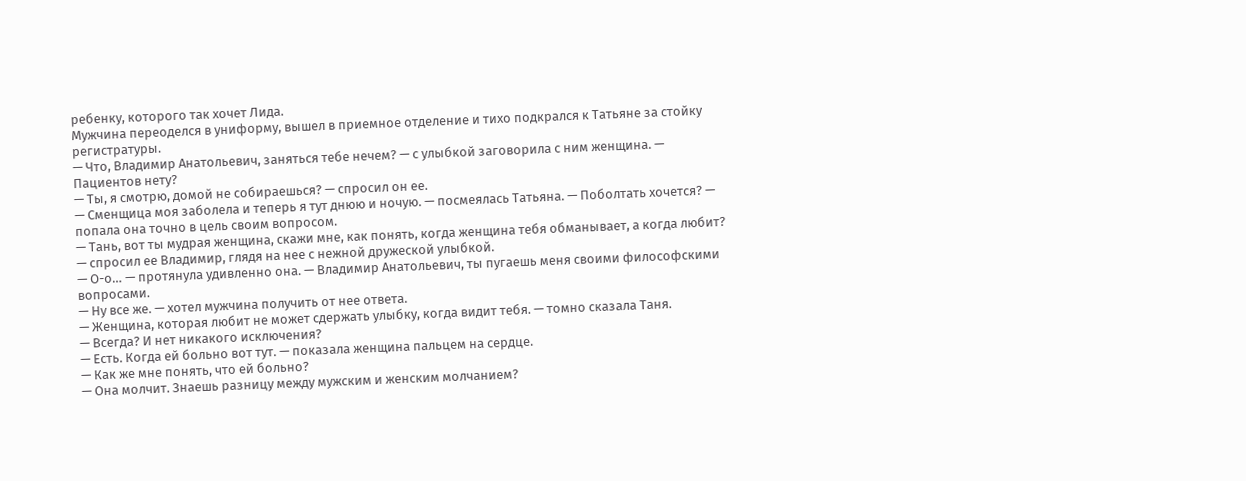ребенку, которого так хочет Лида.
Мужчина переоделся в униформу, вышел в приемное отделение и тихо подкрался к Татьяне за стойку регистратуры.
— Что, Владимир Анатольевич, заняться тебе нечем? — с улыбкой заговорила с ним женщина. — Пациентов нету?
— Ты, я смотрю, домой не собираешься? — спросил он ее.
— Сменщица моя заболела и теперь я тут днюю и ночую. — посмеялась Татьяна. — Поболтать хочется? — попала она точно в цель своим вопросом.
— Тань, вот ты мудрая женщина, скажи мне, как понять, когда женщина тебя обманывает, а когда любит? — спросил ее Владимир, глядя на нее с нежной дружеской улыбкой.
— О-о… — протянула удивленно она. — Владимир Анатольевич, ты пугаешь меня своими философскими вопросами.
— Ну все же. — хотел мужчина получить от нее ответа.
— Женщина, которая любит не может сдержать улыбку, когда видит тебя. — томно сказала Таня.
— Всегда? И нет никакого исключения?
— Есть. Когда ей больно вот тут. — показала женщина пальцем на сердце.
— Как же мне понять, что ей больно?
— Она молчит. Знаешь разницу между мужским и женским молчанием?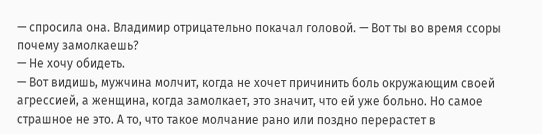— спросила она. Владимир отрицательно покачал головой. — Вот ты во время ссоры почему замолкаешь?
— Не хочу обидеть.
— Вот видишь, мужчина молчит, когда не хочет причинить боль окружающим своей агрессией, а женщина, когда замолкает, это значит, что ей уже больно. Но самое страшное не это. А то, что такое молчание рано или поздно перерастет в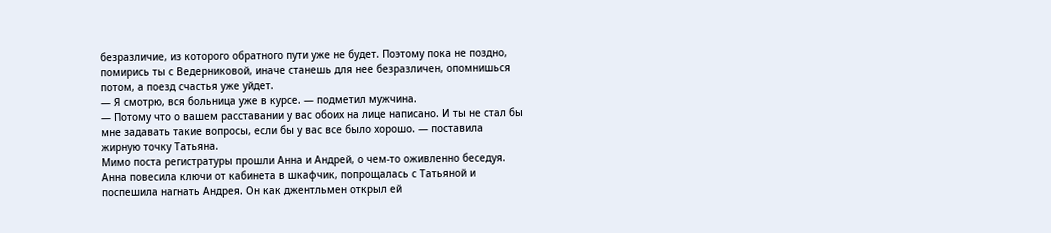безразличие, из которого обратного пути уже не будет. Поэтому пока не поздно, помирись ты с Ведерниковой, иначе станешь для нее безразличен, опомнишься потом, а поезд счастья уже уйдет.
— Я смотрю, вся больница уже в курсе. — подметил мужчина.
— Потому что о вашем расставании у вас обоих на лице написано. И ты не стал бы мне задавать такие вопросы, если бы у вас все было хорошо. — поставила жирную точку Татьяна.
Мимо поста регистратуры прошли Анна и Андрей, о чем-то оживленно беседуя. Анна повесила ключи от кабинета в шкафчик, попрощалась с Татьяной и поспешила нагнать Андрея. Он как джентльмен открыл ей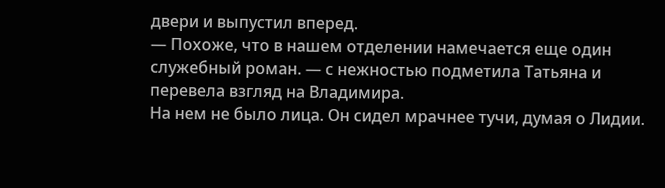двери и выпустил вперед.
— Похоже, что в нашем отделении намечается еще один служебный роман. — с нежностью подметила Татьяна и перевела взгляд на Владимира.
На нем не было лица. Он сидел мрачнее тучи, думая о Лидии.